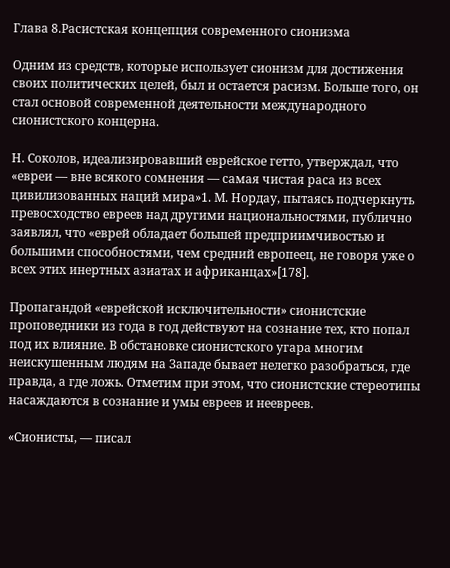Глава 8.Расистская концепция современного сионизма

Одним из средств, которые использует сионизм для достижения своих политических целей, был и остается расизм. Больше того, он стал основой современной деятельности международного сионистского концерна.

Н. Соколов, идеализировавший еврейское гетто, утверждал, что «евреи — вне всякого сомнения — самая чистая раса из всех цивилизованных наций мира»1. М. Нордау, пытаясь подчеркнуть превосходство евреев над другими национальностями, публично заявлял, что «еврей обладает большей предприимчивостью и большими способностями, чем средний европеец, не говоря уже о всех этих инертных азиатах и африканцах»[178].

Пропагандой «еврейской исключительности» сионистские проповедники из года в год действуют на сознание тех, кто попал под их влияние. В обстановке сионистского угара многим неискушенным людям на Западе бывает нелегко разобраться, где правда, а где ложь. Отметим при этом, что сионистские стереотипы насаждаются в сознание и умы евреев и неевреев.

«Сионисты, — писал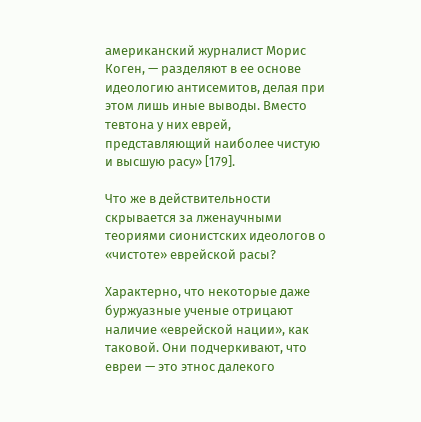американский журналист Морис Коген, — разделяют в ее основе идеологию антисемитов, делая при этом лишь иные выводы. Вместо тевтона у них еврей, представляющий наиболее чистую и высшую расу» [179].

Что же в действительности скрывается за лженаучными теориями сионистских идеологов о «чистоте» еврейской расы?

Характерно, что некоторые даже буржуазные ученые отрицают наличие «еврейской нации», как таковой. Они подчеркивают, что евреи — это этнос далекого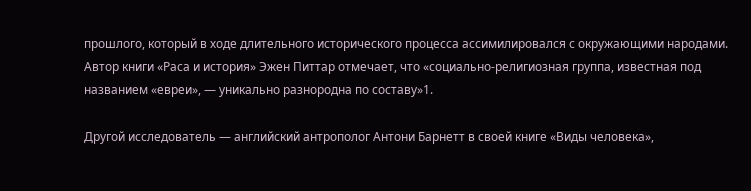прошлого, который в ходе длительного исторического процесса ассимилировался с окружающими народами. Автор книги «Раса и история» Эжен Питтар отмечает, что «социально-религиозная группа, известная под названием «евреи», — уникально разнородна по составу»1.

Другой исследователь — английский антрополог Антони Барнетт в своей книге «Виды человека»,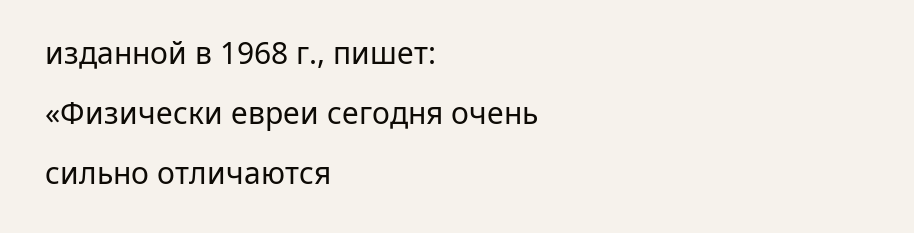изданной в 1968 г., пишет: «Физически евреи сегодня очень сильно отличаются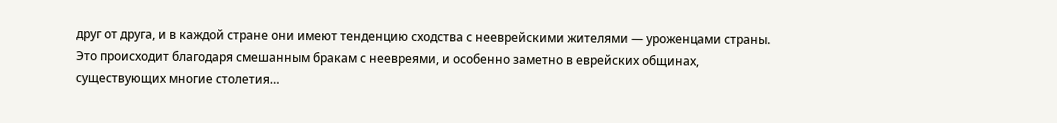друг от друга, и в каждой стране они имеют тенденцию сходства с нееврейскими жителями — уроженцами страны. Это происходит благодаря смешанным бракам с неевреями, и особенно заметно в еврейских общинах, существующих многие столетия…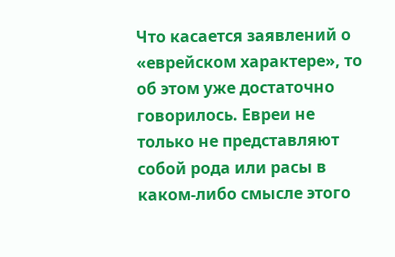Что касается заявлений о «еврейском характере», то об этом уже достаточно говорилось. Евреи не только не представляют собой рода или расы в каком-либо смысле этого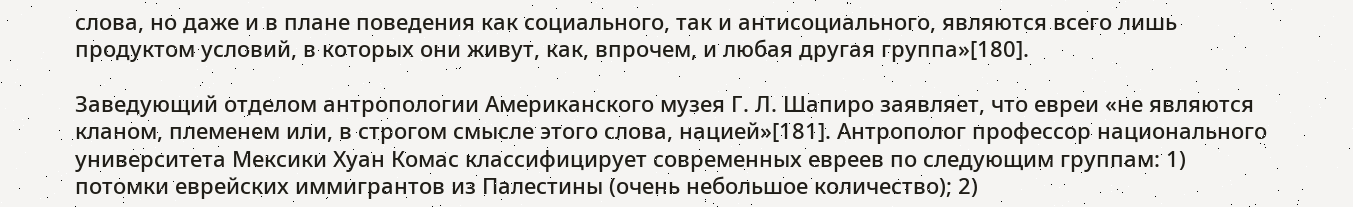слова, но даже и в плане поведения как социального, так и антисоциального, являются всего лишь продуктом условий, в которых они живут, как, впрочем, и любая другая группа»[180].

Заведующий отделом антропологии Американского музея Г. Л. Шапиро заявляет, что евреи «не являются кланом, племенем или, в строгом смысле этого слова, нацией»[181]. Антрополог профессор национального университета Мексики Хуан Комас классифицирует современных евреев по следующим группам: 1) потомки еврейских иммигрантов из Палестины (очень небольшое количество); 2)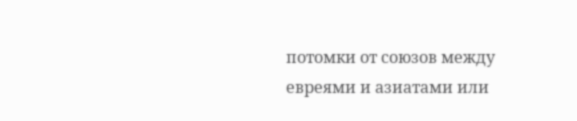потомки от союзов между евреями и азиатами или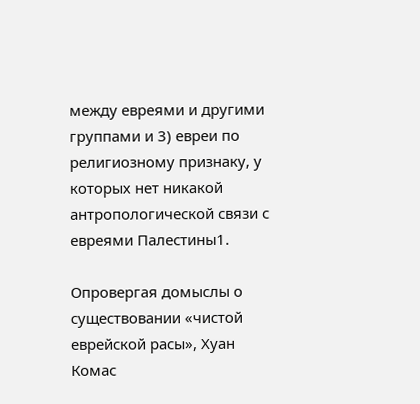между евреями и другими группами и 3) евреи по религиозному признаку, у которых нет никакой антропологической связи с евреями Палестины1.

Опровергая домыслы о существовании «чистой еврейской расы», Хуан Комас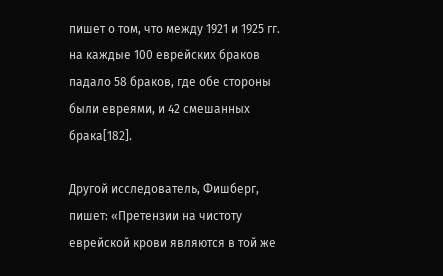пишет о том, что между 1921 и 1925 гг. на каждые 100 еврейских браков падало 58 браков, где обе стороны были евреями, и 42 смешанных брака[182].

Другой исследователь, Фишберг, пишет: «Претензии на чистоту еврейской крови являются в той же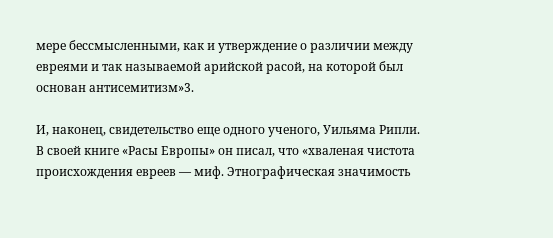мере бессмысленными, как и утверждение о различии между евреями и так называемой арийской расой, на которой был основан антисемитизм»3.

И, наконец, свидетельство еще одного ученого, Уильяма Рипли. В своей книге «Расы Европы» он писал, что «хваленая чистота происхождения евреев — миф. Этнографическая значимость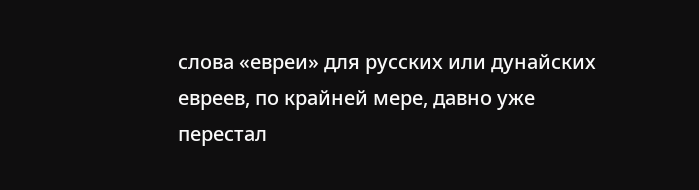слова «евреи» для русских или дунайских евреев, по крайней мере, давно уже перестал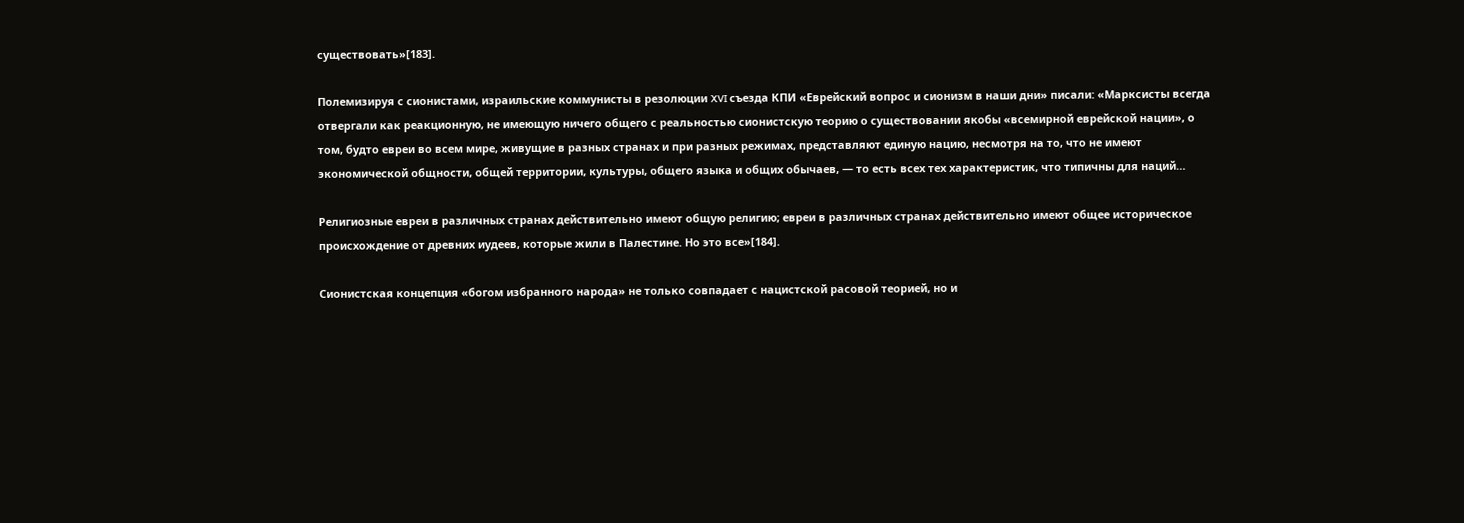существовать»[183].

Полемизируя с сионистами, израильские коммунисты в резолюции XVI съезда КПИ «Еврейский вопрос и сионизм в наши дни» писали: «Марксисты всегда отвергали как реакционную, не имеющую ничего общего с реальностью сионистскую теорию о существовании якобы «всемирной еврейской нации», о том, будто евреи во всем мире, живущие в разных странах и при разных режимах, представляют единую нацию, несмотря на то, что не имеют экономической общности, общей территории, культуры, общего языка и общих обычаев, — то есть всех тех характеристик, что типичны для наций…

Религиозные евреи в различных странах действительно имеют общую религию; евреи в различных странах действительно имеют общее историческое происхождение от древних иудеев, которые жили в Палестине. Но это все»[184].

Сионистская концепция «богом избранного народа» не только совпадает с нацистской расовой теорией, но и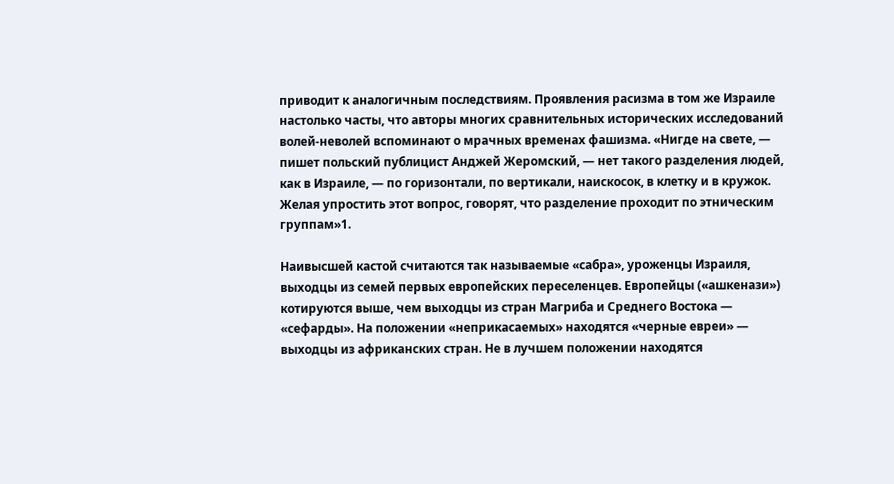приводит к аналогичным последствиям. Проявления расизма в том же Израиле настолько часты, что авторы многих сравнительных исторических исследований волей-неволей вспоминают о мрачных временах фашизма. «Нигде на свете, — пишет польский публицист Анджей Жеромский, — нет такого разделения людей, как в Израиле, — по горизонтали, по вертикали, наискосок, в клетку и в кружок. Желая упростить этот вопрос, говорят, что разделение проходит по этническим группам»1.

Наивысшей кастой считаются так называемые «сабра», уроженцы Израиля, выходцы из семей первых европейских переселенцев. Европейцы («ашкенази») котируются выше, чем выходцы из стран Магриба и Среднего Востока — «сефарды». На положении «неприкасаемых» находятся «черные евреи» — выходцы из африканских стран. Не в лучшем положении находятся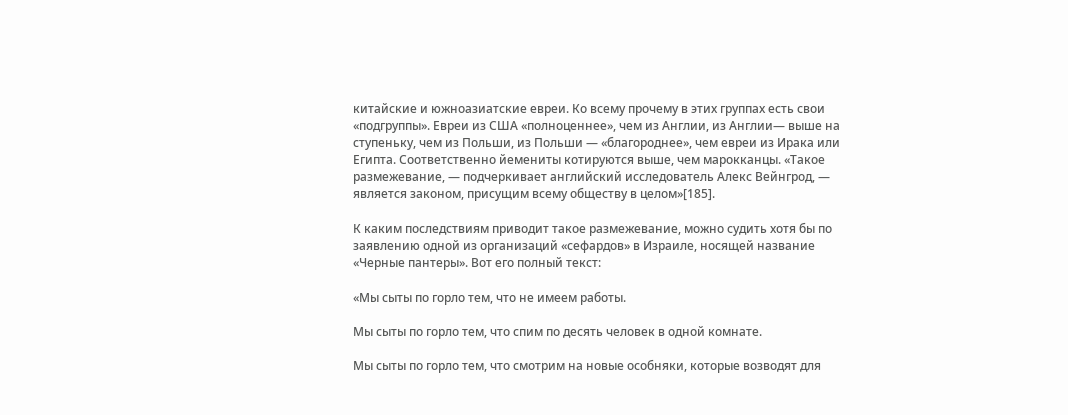китайские и южноазиатские евреи. Ко всему прочему в этих группах есть свои «подгруппы». Евреи из США «полноценнее», чем из Англии, из Англии— выше на ступеньку, чем из Польши, из Польши — «благороднее», чем евреи из Ирака или Египта. Соответственно йемениты котируются выше, чем марокканцы. «Такое размежевание, — подчеркивает английский исследователь Алекс Вейнгрод, — является законом, присущим всему обществу в целом»[185].

К каким последствиям приводит такое размежевание, можно судить хотя бы по заявлению одной из организаций «сефардов» в Израиле, носящей название «Черные пантеры». Вот его полный текст:

«Мы сыты по горло тем, что не имеем работы.

Мы сыты по горло тем, что спим по десять человек в одной комнате.

Мы сыты по горло тем, что смотрим на новые особняки, которые возводят для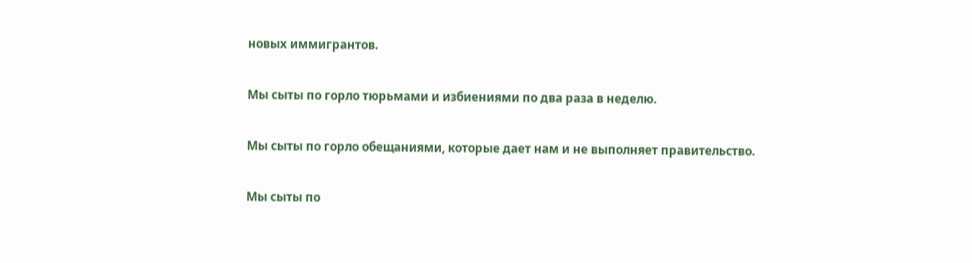новых иммигрантов.

Мы сыты по горло тюрьмами и избиениями по два раза в неделю.

Мы сыты по горло обещаниями, которые дает нам и не выполняет правительство.

Мы сыты по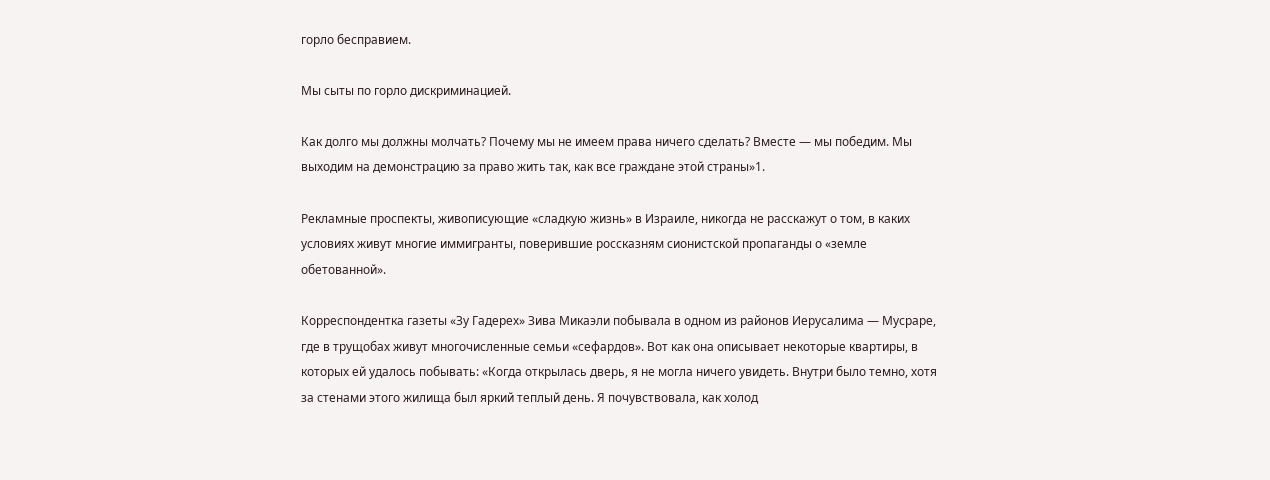горло бесправием.

Мы сыты по горло дискриминацией.

Как долго мы должны молчать? Почему мы не имеем права ничего сделать? Вместе — мы победим. Мы выходим на демонстрацию за право жить так, как все граждане этой страны»1.

Рекламные проспекты, живописующие «сладкую жизнь» в Израиле, никогда не расскажут о том, в каких условиях живут многие иммигранты, поверившие россказням сионистской пропаганды о «земле обетованной».

Корреспондентка газеты «Зу Гадерех» Зива Микаэли побывала в одном из районов Иерусалима — Мусраре, где в трущобах живут многочисленные семьи «сефардов». Вот как она описывает некоторые квартиры, в которых ей удалось побывать: «Когда открылась дверь, я не могла ничего увидеть. Внутри было темно, хотя за стенами этого жилища был яркий теплый день. Я почувствовала, как холод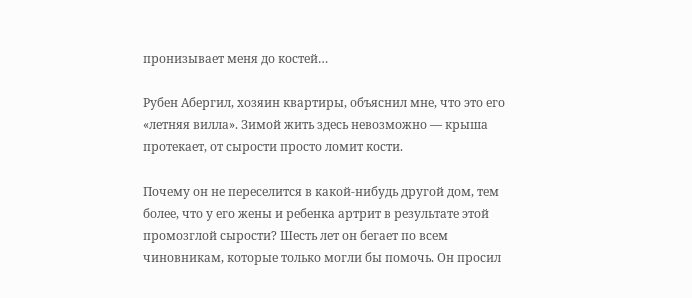пронизывает меня до костей…

Рубен Абергил, хозяин квартиры, объяснил мне, что это его «летняя вилла». Зимой жить здесь невозможно — крыша протекает, от сырости просто ломит кости.

Почему он не переселится в какой-нибудь другой дом, тем более, что у его жены и ребенка артрит в результате этой промозглой сырости? Шесть лет он бегает по всем чиновникам, которые только могли бы помочь. Он просил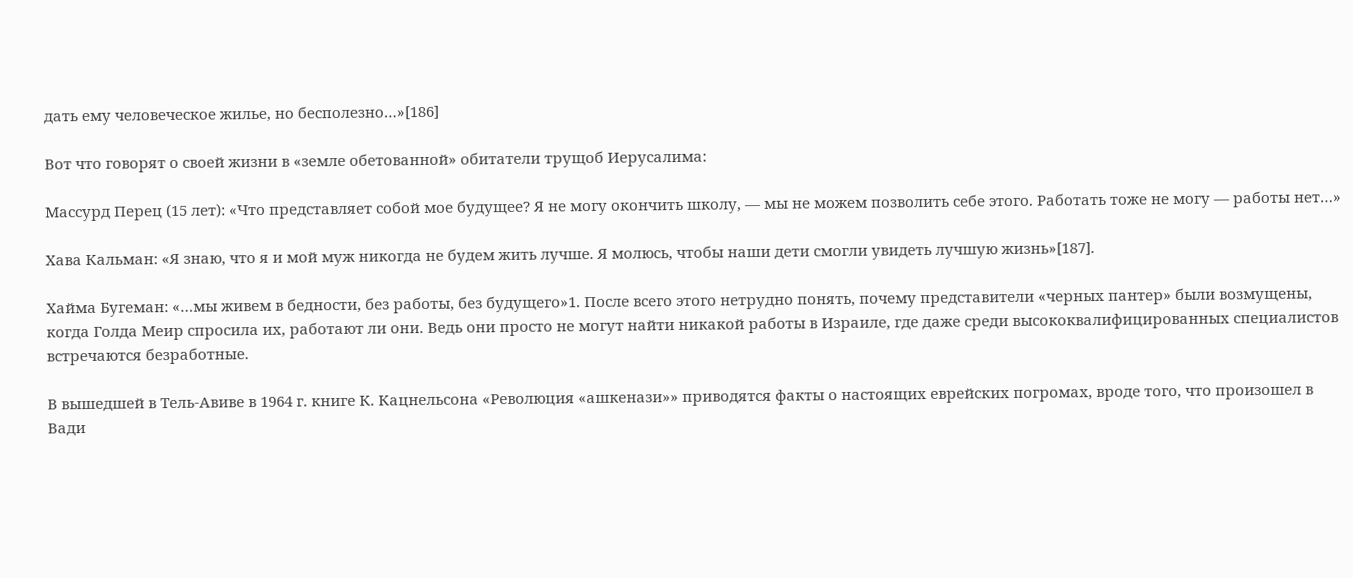дать ему человеческое жилье, но бесполезно…»[186]

Вот что говорят о своей жизни в «земле обетованной» обитатели трущоб Иерусалима:

Массурд Перец (15 лет): «Что представляет собой мое будущее? Я не могу окончить школу, — мы не можем позволить себе этого. Работать тоже не могу — работы нет…»

Хава Кальман: «Я знаю, что я и мой муж никогда не будем жить лучше. Я молюсь, чтобы наши дети смогли увидеть лучшую жизнь»[187].

Хайма Бугеман: «…мы живем в бедности, без работы, без будущего»1. После всего этого нетрудно понять, почему представители «черных пантер» были возмущены, когда Голда Меир спросила их, работают ли они. Ведь они просто не могут найти никакой работы в Израиле, где даже среди высококвалифицированных специалистов встречаются безработные.

В вышедшей в Тель-Авиве в 1964 г. книге К. Кацнельсона «Революция «ашкенази»» приводятся факты о настоящих еврейских погромах, вроде того, что произошел в Вади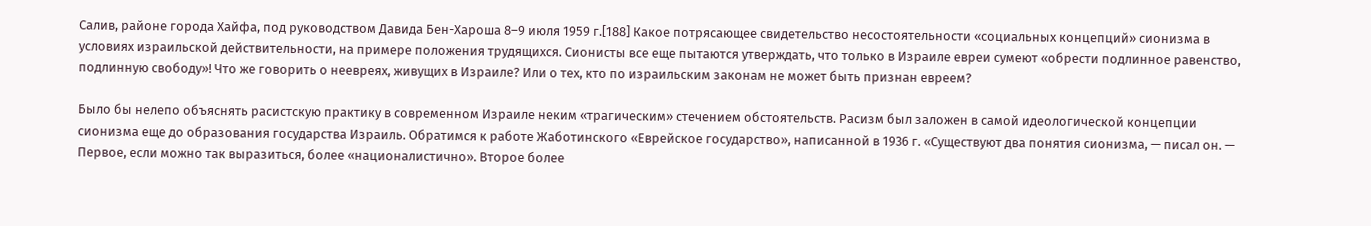Салив, районе города Хайфа, под руководством Давида Бен-Хароша 8–9 июля 1959 г.[188] Какое потрясающее свидетельство несостоятельности «социальных концепций» сионизма в условиях израильской действительности, на примере положения трудящихся. Сионисты все еще пытаются утверждать, что только в Израиле евреи сумеют «обрести подлинное равенство, подлинную свободу»! Что же говорить о неевреях, живущих в Израиле? Или о тех, кто по израильским законам не может быть признан евреем?

Было бы нелепо объяснять расистскую практику в современном Израиле неким «трагическим» стечением обстоятельств. Расизм был заложен в самой идеологической концепции сионизма еще до образования государства Израиль. Обратимся к работе Жаботинского «Еврейское государство», написанной в 1936 г. «Существуют два понятия сионизма, — писал он. — Первое, если можно так выразиться, более «националистично». Второе более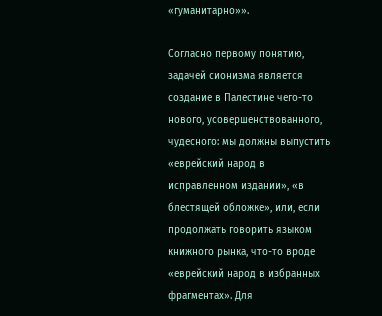«гуманитарно»».

Согласно первому понятию, задачей сионизма является создание в Палестине чего-то нового, усовершенствованного, чудесного: мы должны выпустить «еврейский народ в исправленном издании», «в блестящей обложке», или, если продолжать говорить языком книжного рынка, что-то вроде «еврейский народ в избранных фрагментах». Для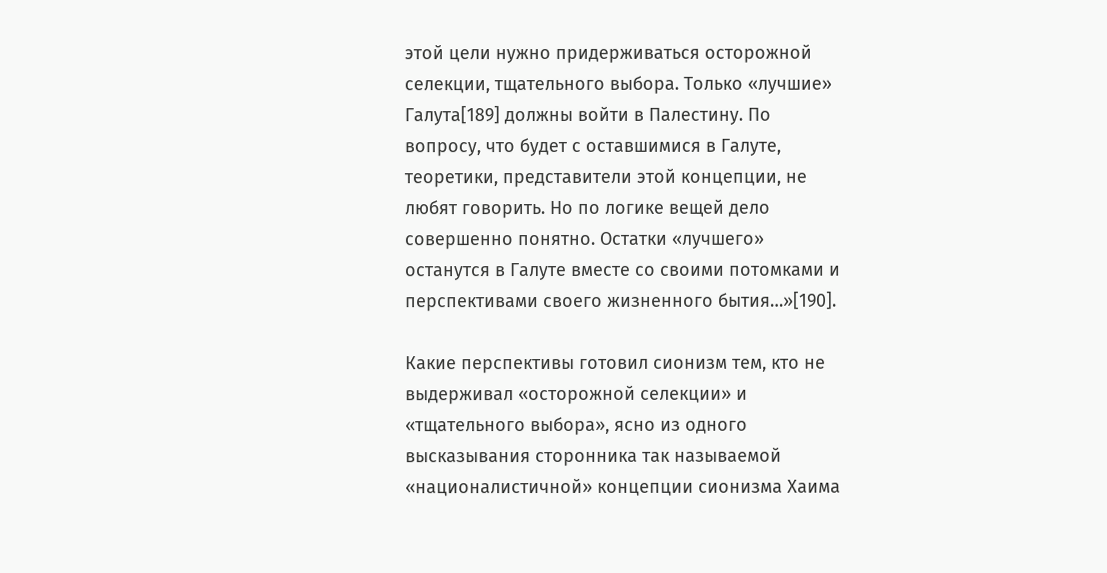этой цели нужно придерживаться осторожной селекции, тщательного выбора. Только «лучшие» Галута[189] должны войти в Палестину. По вопросу, что будет с оставшимися в Галуте, теоретики, представители этой концепции, не любят говорить. Но по логике вещей дело совершенно понятно. Остатки «лучшего» останутся в Галуте вместе со своими потомками и перспективами своего жизненного бытия…»[190].

Какие перспективы готовил сионизм тем, кто не выдерживал «осторожной селекции» и «тщательного выбора», ясно из одного высказывания сторонника так называемой «националистичной» концепции сионизма Хаима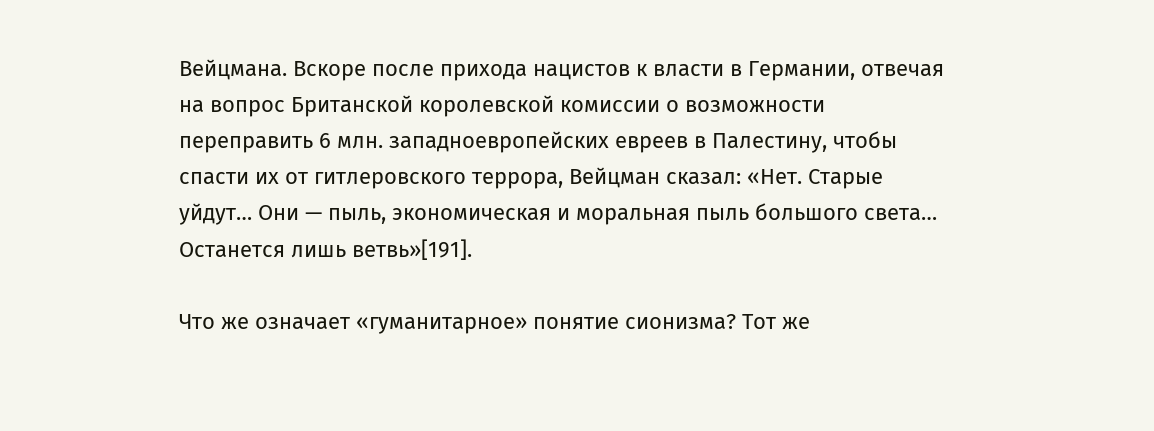Вейцмана. Вскоре после прихода нацистов к власти в Германии, отвечая на вопрос Британской королевской комиссии о возможности переправить 6 млн. западноевропейских евреев в Палестину, чтобы спасти их от гитлеровского террора, Вейцман сказал: «Нет. Старые уйдут… Они — пыль, экономическая и моральная пыль большого света… Останется лишь ветвь»[191].

Что же означает «гуманитарное» понятие сионизма? Тот же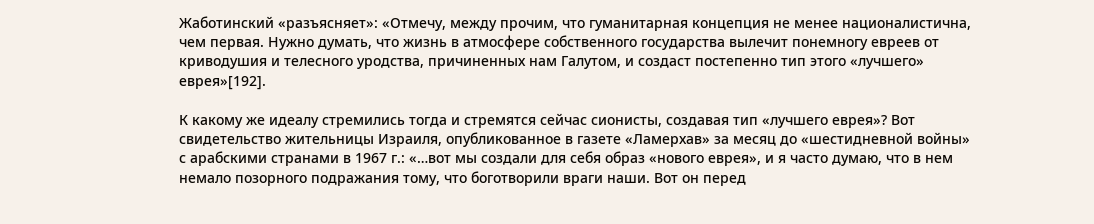Жаботинский «разъясняет»: «Отмечу, между прочим, что гуманитарная концепция не менее националистична, чем первая. Нужно думать, что жизнь в атмосфере собственного государства вылечит понемногу евреев от криводушия и телесного уродства, причиненных нам Галутом, и создаст постепенно тип этого «лучшего» еврея»[192].

К какому же идеалу стремились тогда и стремятся сейчас сионисты, создавая тип «лучшего еврея»? Вот свидетельство жительницы Израиля, опубликованное в газете «Ламерхав» за месяц до «шестидневной войны» с арабскими странами в 1967 г.: «…вот мы создали для себя образ «нового еврея», и я часто думаю, что в нем немало позорного подражания тому, что боготворили враги наши. Вот он перед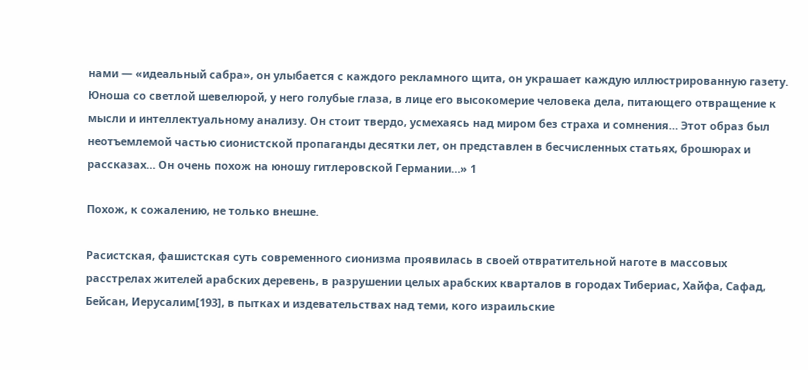нами — «идеальный сабра», он улыбается с каждого рекламного щита, он украшает каждую иллюстрированную газету. Юноша со светлой шевелюрой, у него голубые глаза, в лице его высокомерие человека дела, питающего отвращение к мысли и интеллектуальному анализу. Он стоит твердо, усмехаясь над миром без страха и сомнения… Этот образ был неотъемлемой частью сионистской пропаганды десятки лет, он представлен в бесчисленных статьях, брошюрах и рассказах… Он очень похож на юношу гитлеровской Германии…» 1

Похож, к сожалению, не только внешне.

Расистская, фашистская суть современного сионизма проявилась в своей отвратительной наготе в массовых расстрелах жителей арабских деревень, в разрушении целых арабских кварталов в городах Тибериас, Хайфа, Сафад, Бейсан, Иерусалим[193], в пытках и издевательствах над теми, кого израильские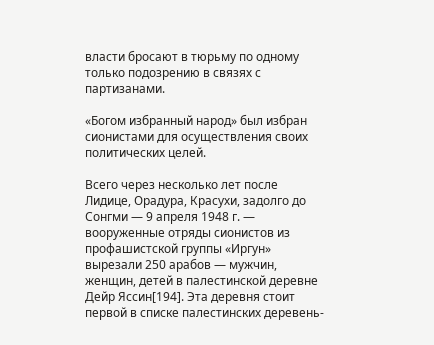власти бросают в тюрьму по одному только подозрению в связях с партизанами.

«Богом избранный народ» был избран сионистами для осуществления своих политических целей.

Всего через несколько лет после Лидице, Орадура, Красухи, задолго до Сонгми — 9 апреля 1948 г. — вооруженные отряды сионистов из профашистской группы «Иргун» вырезали 250 арабов — мужчин, женщин, детей в палестинской деревне Дейр Яссин[194]. Эта деревня стоит первой в списке палестинских деревень-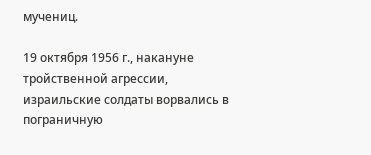мучениц.

19 октября 1956 г., накануне тройственной агрессии, израильские солдаты ворвались в пограничную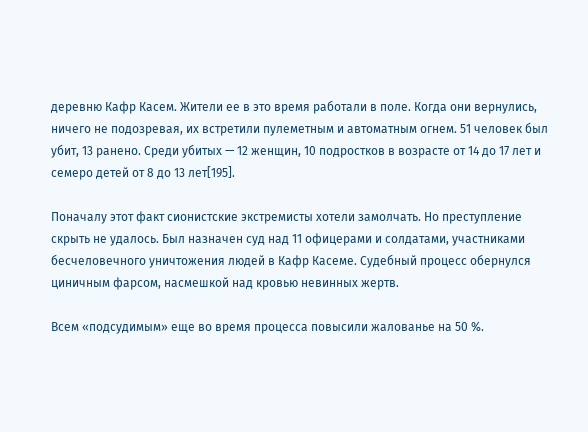деревню Кафр Касем. Жители ее в это время работали в поле. Когда они вернулись, ничего не подозревая, их встретили пулеметным и автоматным огнем. 51 человек был убит, 13 ранено. Среди убитых — 12 женщин, 10 подростков в возрасте от 14 до 17 лет и семеро детей от 8 до 13 лет[195].

Поначалу этот факт сионистские экстремисты хотели замолчать. Но преступление скрыть не удалось. Был назначен суд над 11 офицерами и солдатами, участниками бесчеловечного уничтожения людей в Кафр Касеме. Судебный процесс обернулся циничным фарсом, насмешкой над кровью невинных жертв.

Всем «подсудимым» еще во время процесса повысили жалованье на 50 %.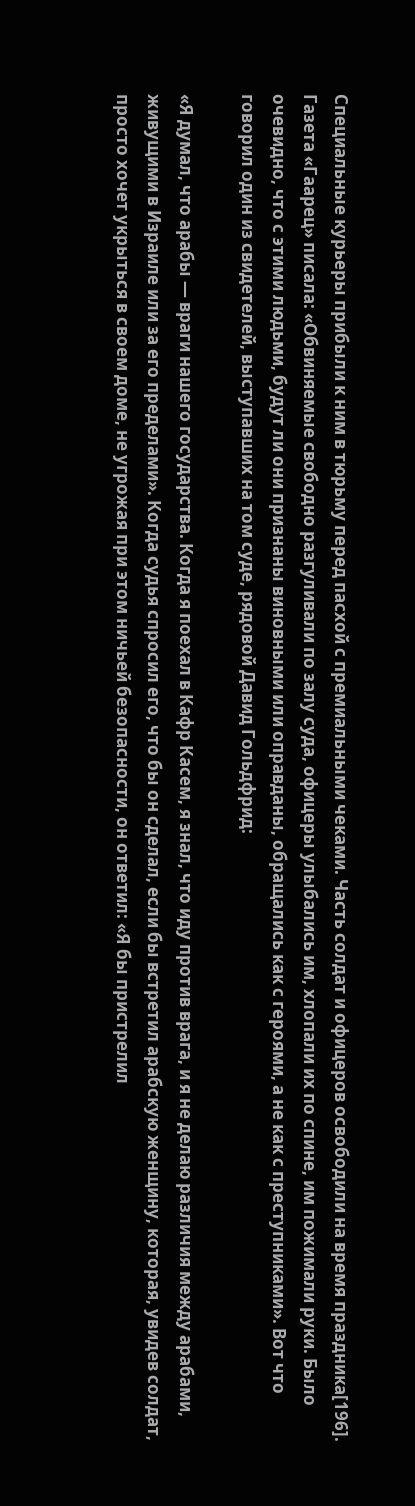Специальные курьеры прибыли к ним в тюрьму перед пасхой с премиальными чеками. Часть солдат и офицеров освободили на время праздника[196]. Газета «Гаарец» писала: «Обвиняемые свободно разгуливали по залу суда, офицеры улыбались им, хлопали их по спине, им пожимали руки. Было очевидно, что с этими людьми, будут ли они признаны виновными или оправданы, обращались как с героями, а не как с преступниками». Вот что говорил один из свидетелей, выступавших на том суде, рядовой Давид Гольдфрид:

«Я думал, что арабы — враги нашего государства. Когда я поехал в Кафр Касем, я знал, что иду против врага, и я не делаю различия между арабами, живущими в Израиле или за его пределами». Когда судья спросил его, что бы он сделал, если бы встретил арабскую женщину, которая, увидев солдат, просто хочет укрыться в своем доме, не угрожая при этом ничьей безопасности, он ответил: «Я бы пристрелил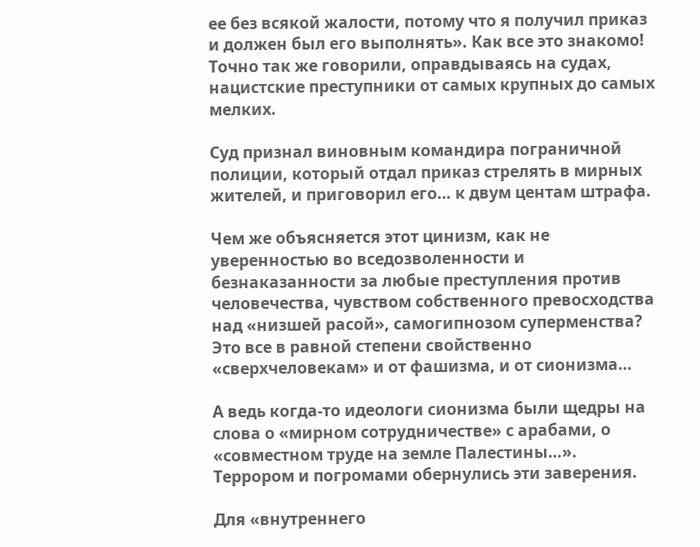ее без всякой жалости, потому что я получил приказ и должен был его выполнять». Как все это знакомо! Точно так же говорили, оправдываясь на судах, нацистские преступники от самых крупных до самых мелких.

Суд признал виновным командира пограничной полиции, который отдал приказ стрелять в мирных жителей, и приговорил его… к двум центам штрафа.

Чем же объясняется этот цинизм, как не уверенностью во вседозволенности и безнаказанности за любые преступления против человечества, чувством собственного превосходства над «низшей расой», самогипнозом суперменства? Это все в равной степени свойственно «сверхчеловекам» и от фашизма, и от сионизма…

А ведь когда-то идеологи сионизма были щедры на слова о «мирном сотрудничестве» с арабами, о «совместном труде на земле Палестины…». Террором и погромами обернулись эти заверения.

Для «внутреннего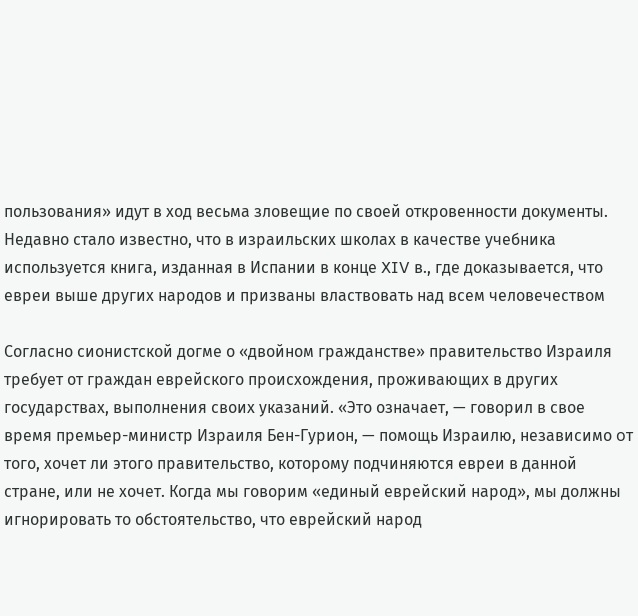пользования» идут в ход весьма зловещие по своей откровенности документы. Недавно стало известно, что в израильских школах в качестве учебника используется книга, изданная в Испании в конце XIV в., где доказывается, что евреи выше других народов и призваны властвовать над всем человечеством

Согласно сионистской догме о «двойном гражданстве» правительство Израиля требует от граждан еврейского происхождения, проживающих в других государствах, выполнения своих указаний. «Это означает, — говорил в свое время премьер-министр Израиля Бен-Гурион, — помощь Израилю, независимо οт того, хочет ли этого правительство, которому подчиняются евреи в данной стране, или не хочет. Когда мы говорим «единый еврейский народ», мы должны игнорировать то обстоятельство, что еврейский народ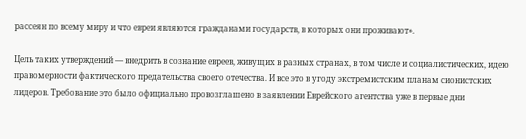рассеян по всему миру и что евреи являются гражданами государств, в которых они проживают».

Цель таких утверждений — внедрить в сознание евреев, живущих в разных странах, в том числе и социалистических, идею правомерности фактического предательства своего отечества. И все это в угоду экстремистским планам сионистских лидеров. Требование это было официально провозглашено в заявлении Еврейского агентства уже в первые дни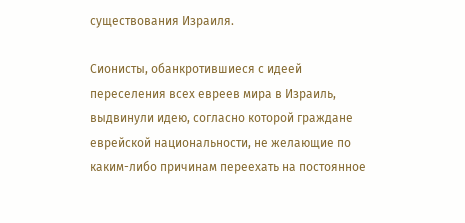существования Израиля.

Сионисты, обанкротившиеся с идеей переселения всех евреев мира в Израиль, выдвинули идею, согласно которой граждане еврейской национальности, не желающие по каким-либо причинам переехать на постоянное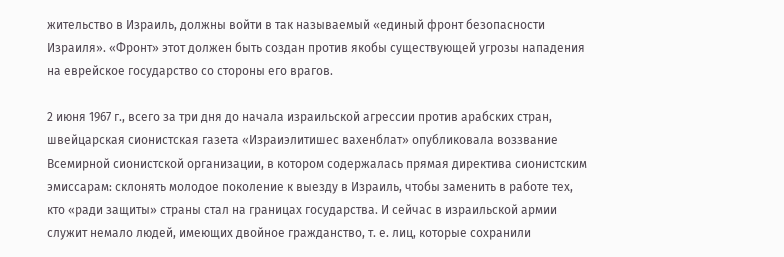жительство в Израиль, должны войти в так называемый «единый фронт безопасности Израиля». «Фронт» этот должен быть создан против якобы существующей угрозы нападения на еврейское государство со стороны его врагов.

2 июня 1967 г., всего за три дня до начала израильской агрессии против арабских стран, швейцарская сионистская газета «Израиэлитишес вахенблат» опубликовала воззвание Всемирной сионистской организации, в котором содержалась прямая директива сионистским эмиссарам: склонять молодое поколение к выезду в Израиль, чтобы заменить в работе тех, кто «ради защиты» страны стал на границах государства. И сейчас в израильской армии служит немало людей, имеющих двойное гражданство, т. е. лиц, которые сохранили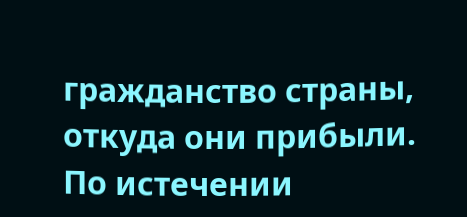гражданство страны, откуда они прибыли. По истечении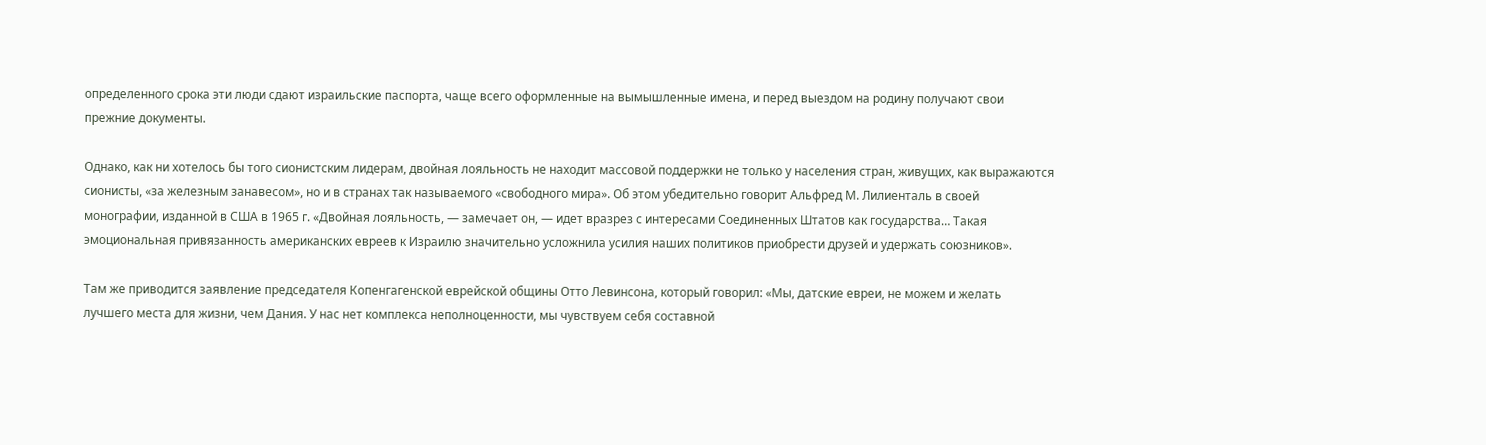определенного срока эти люди сдают израильские паспорта, чаще всего оформленные на вымышленные имена, и перед выездом на родину получают свои прежние документы.

Однако, как ни хотелось бы того сионистским лидерам, двойная лояльность не находит массовой поддержки не только у населения стран, живущих, как выражаются сионисты, «за железным занавесом», но и в странах так называемого «свободного мира». Об этом убедительно говорит Альфред М. Лилиенталь в своей монографии, изданной в США в 1965 г. «Двойная лояльность, — замечает он, — идет вразрез с интересами Соединенных Штатов как государства… Такая эмоциональная привязанность американских евреев к Израилю значительно усложнила усилия наших политиков приобрести друзей и удержать союзников».

Там же приводится заявление председателя Копенгагенской еврейской общины Отто Левинсона, который говорил: «Мы, датские евреи, не можем и желать лучшего места для жизни, чем Дания. У нас нет комплекса неполноценности, мы чувствуем себя составной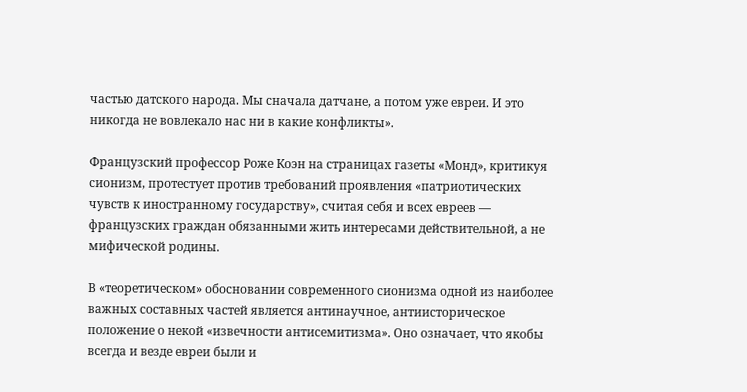частью датского народа. Мы сначала датчане, а потом уже евреи. И это никогда не вовлекало нас ни в какие конфликты».

Французский профессор Роже Коэн на страницах газеты «Монд», критикуя сионизм, протестует против требований проявления «патриотических чувств к иностранному государству», считая себя и всех евреев — французских граждан обязанными жить интересами действительной, а не мифической родины.

В «теоретическом» обосновании современного сионизма одной из наиболее важных составных частей является антинаучное, антиисторическое положение о некой «извечности антисемитизма». Оно означает, что якобы всегда и везде евреи были и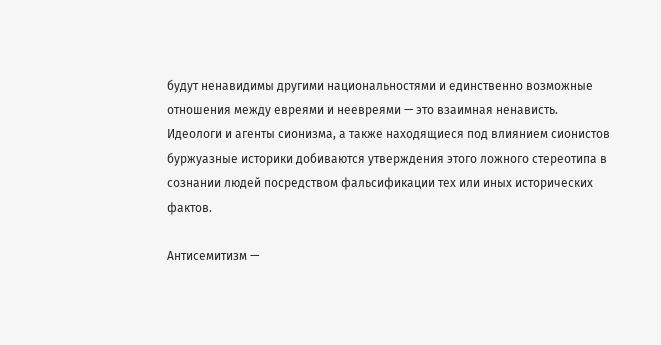будут ненавидимы другими национальностями и единственно возможные отношения между евреями и неевреями — это взаимная ненависть. Идеологи и агенты сионизма, а также находящиеся под влиянием сионистов буржуазные историки добиваются утверждения этого ложного стереотипа в сознании людей посредством фальсификации тех или иных исторических фактов.

Антисемитизм —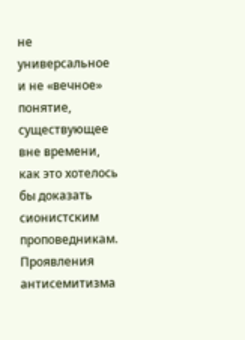не универсальное и не «вечное» понятие, существующее вне времени, как это хотелось бы доказать сионистским проповедникам. Проявления антисемитизма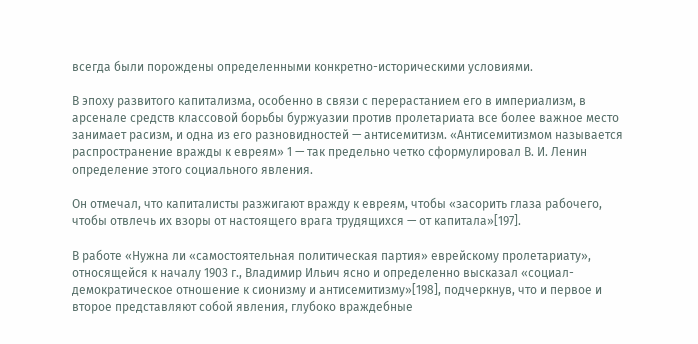всегда были порождены определенными конкретно-историческими условиями.

В эпоху развитого капитализма, особенно в связи с перерастанием его в империализм, в арсенале средств классовой борьбы буржуазии против пролетариата все более важное место занимает расизм, и одна из его разновидностей — антисемитизм. «Антисемитизмом называется распространение вражды к евреям» 1 — так предельно четко сформулировал В. И. Ленин определение этого социального явления.

Он отмечал, что капиталисты разжигают вражду к евреям, чтобы «засорить глаза рабочего, чтобы отвлечь их взоры от настоящего врага трудящихся — от капитала»[197].

В работе «Нужна ли «самостоятельная политическая партия» еврейскому пролетариату», относящейся к началу 1903 г., Владимир Ильич ясно и определенно высказал «социал-демократическое отношение к сионизму и антисемитизму»[198], подчеркнув, что и первое и второе представляют собой явления, глубоко враждебные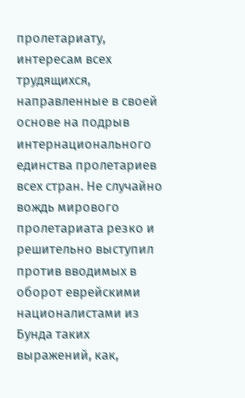пролетариату, интересам всех трудящихся, направленные в своей основе на подрыв интернационального единства пролетариев всех стран. Не случайно вождь мирового пролетариата резко и решительно выступил против вводимых в оборот еврейскими националистами из Бунда таких выражений, как,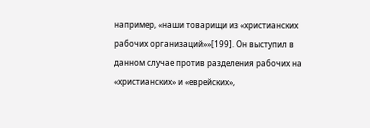например, «наши товарищи из «христианских рабочих организаций»»[199]. Он выступил в данном случае против разделения рабочих на «христианских» и «еврейских»,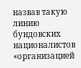назвав такую линию бундовских националистов «организацией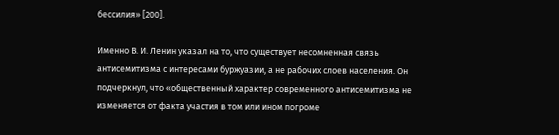бессилия» [200].

Именно В. И. Ленин указал на то, что существует несомненная связь антисемитизма с интересами буржуазии, а не рабочих слоев населения. Он подчеркнул, что «общественный характер современного антисемитизма не изменяется от факта участия в том или ином погроме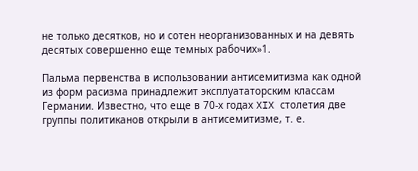не только десятков, но и сотен неорганизованных и на девять десятых совершенно еще темных рабочих»1.

Пальма первенства в использовании антисемитизма как одной из форм расизма принадлежит эксплуататорским классам Германии. Известно, что еще в 70-х годах XIX столетия две группы политиканов открыли в антисемитизме, т. е.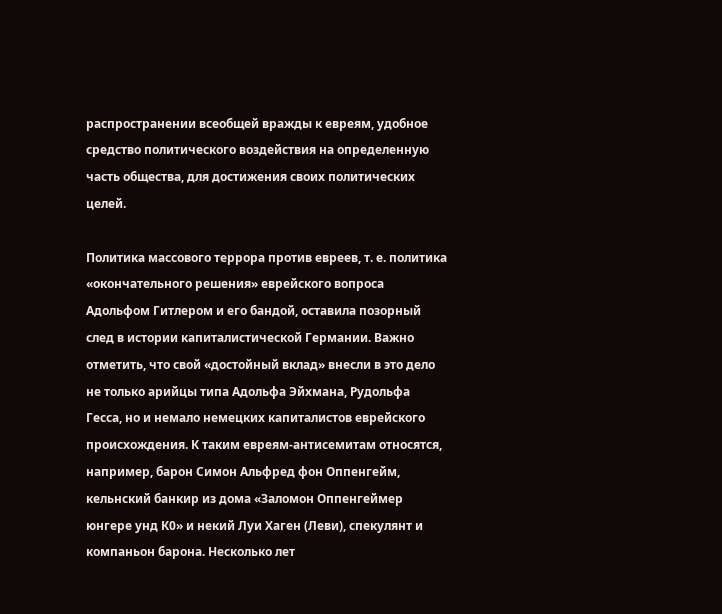распространении всеобщей вражды к евреям, удобное средство политического воздействия на определенную часть общества, для достижения своих политических целей.

Политика массового террора против евреев, т. е. политика «окончательного решения» еврейского вопроса Адольфом Гитлером и его бандой, оставила позорный след в истории капиталистической Германии. Важно отметить, что свой «достойный вклад» внесли в это дело не только арийцы типа Адольфа Эйхмана, Рудольфа Гесса, но и немало немецких капиталистов еврейского происхождения. К таким евреям-антисемитам относятся, например, барон Симон Альфред фон Оппенгейм, кельнский банкир из дома «Заломон Оппенгеймер юнгере унд К0» и некий Луи Хаген (Леви), спекулянт и компаньон барона. Несколько лет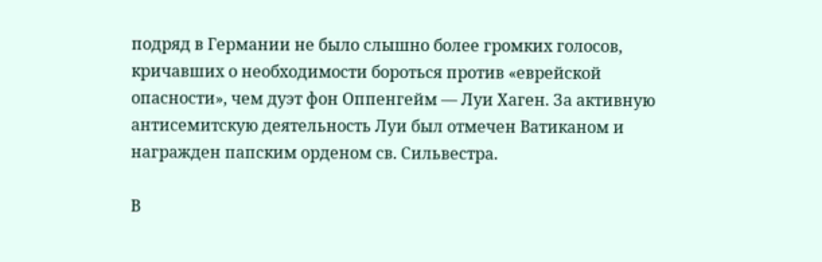подряд в Германии не было слышно более громких голосов, кричавших о необходимости бороться против «еврейской опасности», чем дуэт фон Оппенгейм — Луи Хаген. За активную антисемитскую деятельность Луи был отмечен Ватиканом и награжден папским орденом св. Сильвестра.

В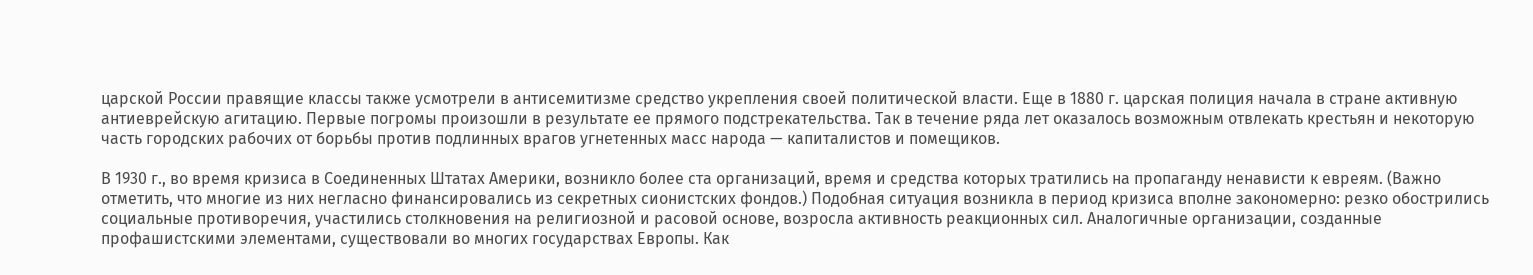царской России правящие классы также усмотрели в антисемитизме средство укрепления своей политической власти. Еще в 1880 г. царская полиция начала в стране активную антиеврейскую агитацию. Первые погромы произошли в результате ее прямого подстрекательства. Так в течение ряда лет оказалось возможным отвлекать крестьян и некоторую часть городских рабочих от борьбы против подлинных врагов угнетенных масс народа — капиталистов и помещиков.

В 1930 г., во время кризиса в Соединенных Штатах Америки, возникло более ста организаций, время и средства которых тратились на пропаганду ненависти к евреям. (Важно отметить, что многие из них негласно финансировались из секретных сионистских фондов.) Подобная ситуация возникла в период кризиса вполне закономерно: резко обострились социальные противоречия, участились столкновения на религиозной и расовой основе, возросла активность реакционных сил. Аналогичные организации, созданные профашистскими элементами, существовали во многих государствах Европы. Как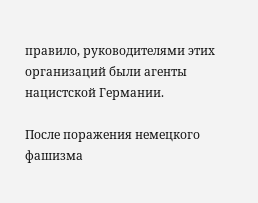правило, руководителями этих организаций были агенты нацистской Германии.

После поражения немецкого фашизма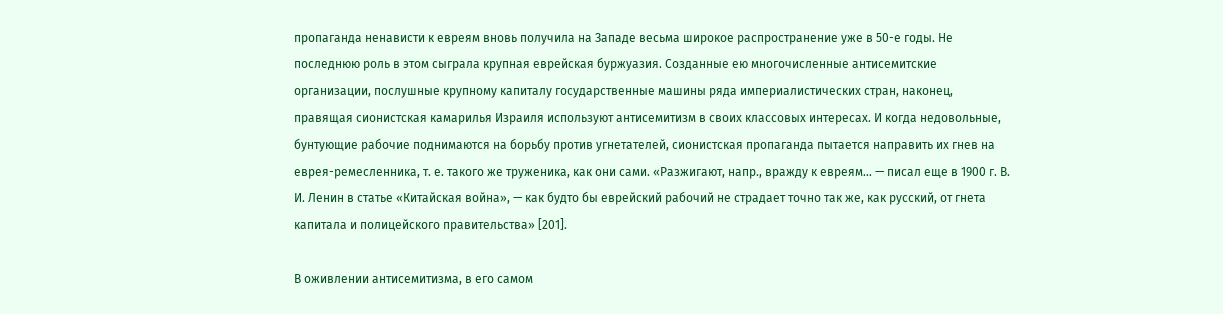пропаганда ненависти к евреям вновь получила на Западе весьма широкое распространение уже в 50-е годы. Не последнюю роль в этом сыграла крупная еврейская буржуазия. Созданные ею многочисленные антисемитские организации, послушные крупному капиталу государственные машины ряда империалистических стран, наконец, правящая сионистская камарилья Израиля используют антисемитизм в своих классовых интересах. И когда недовольные, бунтующие рабочие поднимаются на борьбу против угнетателей, сионистская пропаганда пытается направить их гнев на еврея-ремесленника, т. е. такого же труженика, как они сами. «Разжигают, напр., вражду к евреям… — писал еще в 1900 г. В. И. Ленин в статье «Китайская война», — как будто бы еврейский рабочий не страдает точно так же, как русский, от гнета капитала и полицейского правительства» [201].

В оживлении антисемитизма, в его самом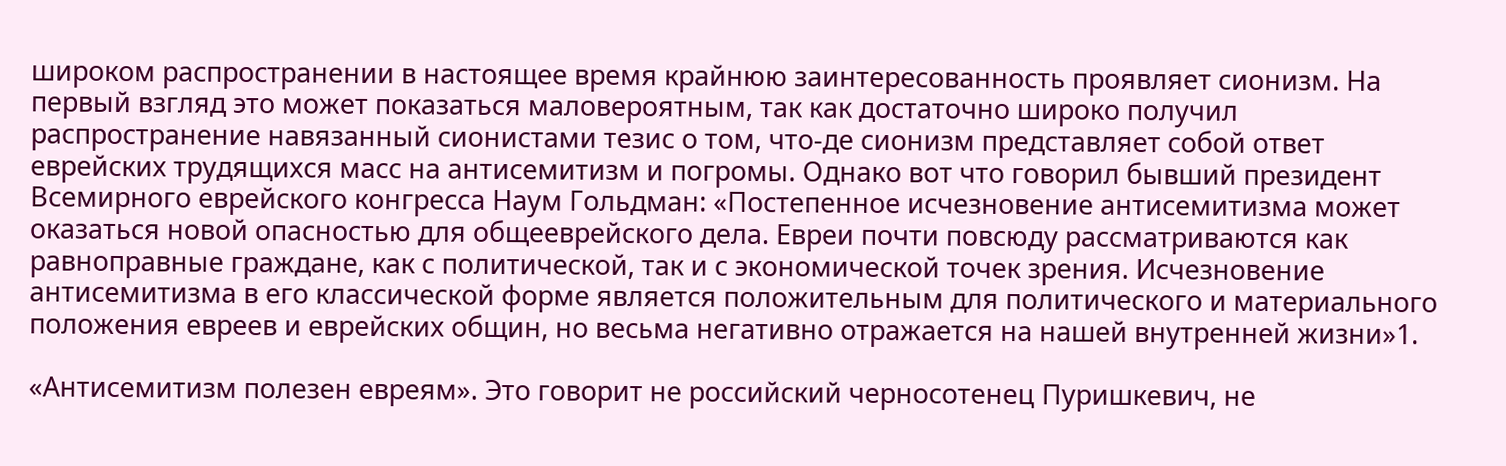широком распространении в настоящее время крайнюю заинтересованность проявляет сионизм. На первый взгляд это может показаться маловероятным, так как достаточно широко получил распространение навязанный сионистами тезис о том, что-де сионизм представляет собой ответ еврейских трудящихся масс на антисемитизм и погромы. Однако вот что говорил бывший президент Всемирного еврейского конгресса Наум Гольдман: «Постепенное исчезновение антисемитизма может оказаться новой опасностью для общееврейского дела. Евреи почти повсюду рассматриваются как равноправные граждане, как с политической, так и с экономической точек зрения. Исчезновение антисемитизма в его классической форме является положительным для политического и материального положения евреев и еврейских общин, но весьма негативно отражается на нашей внутренней жизни»1.

«Антисемитизм полезен евреям». Это говорит не российский черносотенец Пуришкевич, не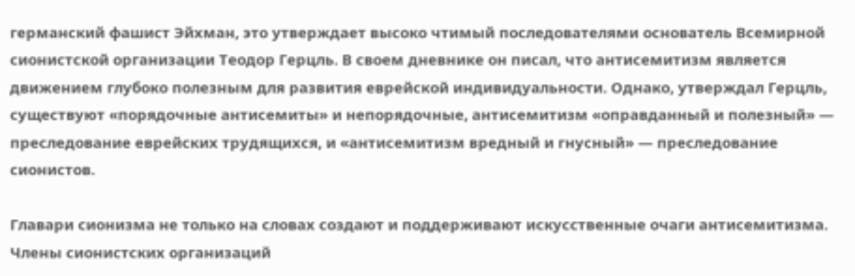германский фашист Эйхман, это утверждает высоко чтимый последователями основатель Всемирной сионистской организации Теодор Герцль. В своем дневнике он писал, что антисемитизм является движением глубоко полезным для развития еврейской индивидуальности. Однако, утверждал Герцль, существуют «порядочные антисемиты» и непорядочные, антисемитизм «оправданный и полезный» — преследование еврейских трудящихся, и «антисемитизм вредный и гнусный» — преследование сионистов.

Главари сионизма не только на словах создают и поддерживают искусственные очаги антисемитизма. Члены сионистских организаций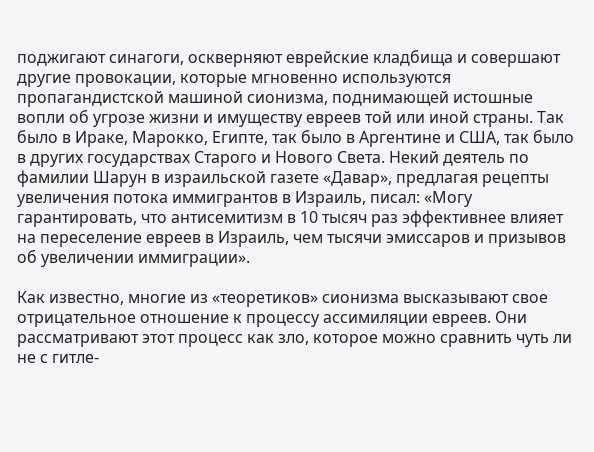поджигают синагоги, оскверняют еврейские кладбища и совершают другие провокации, которые мгновенно используются пропагандистской машиной сионизма, поднимающей истошные вопли об угрозе жизни и имуществу евреев той или иной страны. Так было в Ираке, Марокко, Египте, так было в Аргентине и США, так было в других государствах Старого и Нового Света. Некий деятель по фамилии Шарун в израильской газете «Давар», предлагая рецепты увеличения потока иммигрантов в Израиль, писал: «Могу гарантировать, что антисемитизм в 10 тысяч раз эффективнее влияет на переселение евреев в Израиль, чем тысячи эмиссаров и призывов об увеличении иммиграции».

Как известно, многие из «теоретиков» сионизма высказывают свое отрицательное отношение к процессу ассимиляции евреев. Они рассматривают этот процесс как зло, которое можно сравнить чуть ли не с гитле-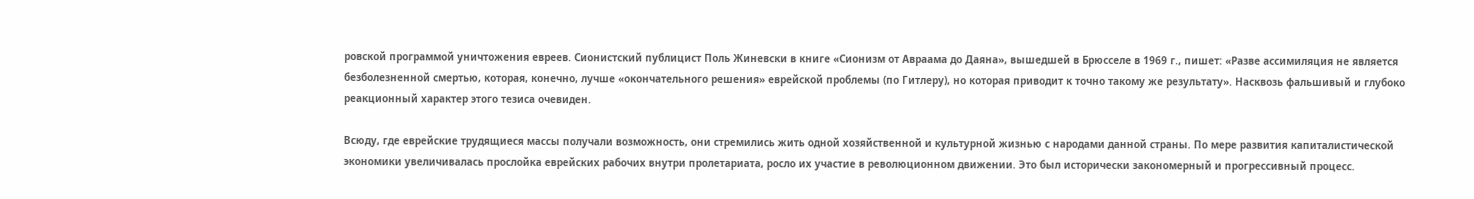ровской программой уничтожения евреев. Сионистский публицист Поль Жиневски в книге «Сионизм от Авраама до Даяна», вышедшей в Брюсселе в 1969 г., пишет: «Разве ассимиляция не является безболезненной смертью, которая, конечно, лучше «окончательного решения» еврейской проблемы (по Гитлеру), но которая приводит к точно такому же результату». Насквозь фальшивый и глубоко реакционный характер этого тезиса очевиден.

Всюду, где еврейские трудящиеся массы получали возможность, они стремились жить одной хозяйственной и культурной жизнью с народами данной страны. По мере развития капиталистической экономики увеличивалась прослойка еврейских рабочих внутри пролетариата, росло их участие в революционном движении. Это был исторически закономерный и прогрессивный процесс.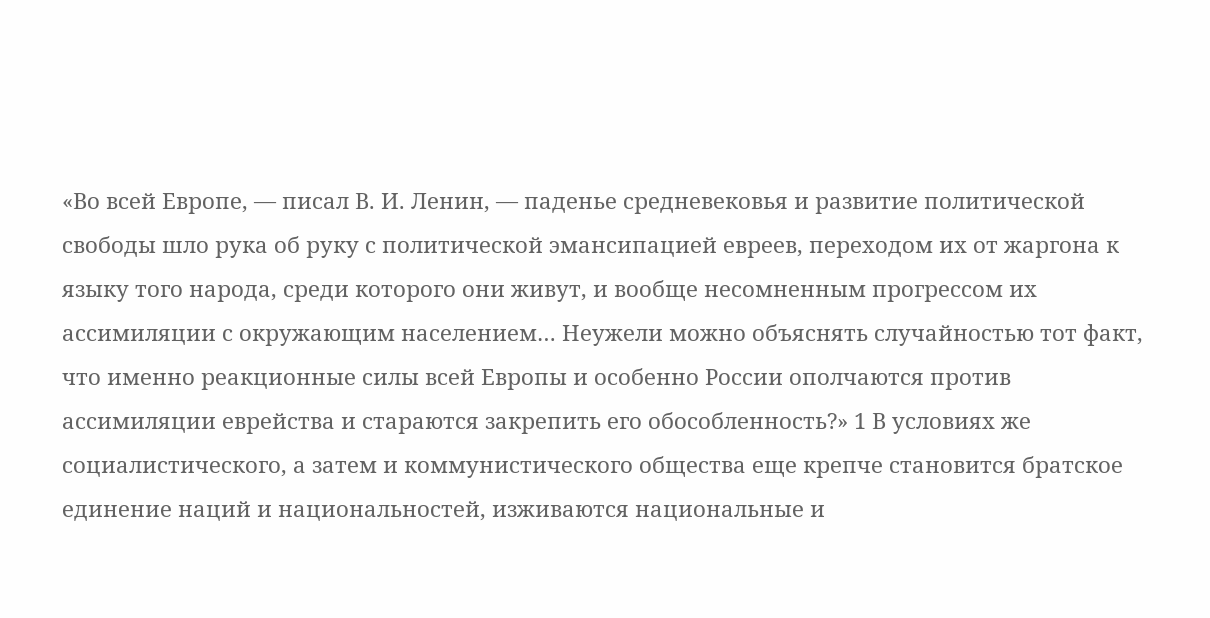«Во всей Европе, — писал В. И. Ленин, — паденье средневековья и развитие политической свободы шло рука об руку с политической эмансипацией евреев, переходом их от жаргона к языку того народа, среди которого они живут, и вообще несомненным прогрессом их ассимиляции с окружающим населением… Неужели можно объяснять случайностью тот факт, что именно реакционные силы всей Европы и особенно России ополчаются против ассимиляции еврейства и стараются закрепить его обособленность?» 1 В условиях же социалистического, а затем и коммунистического общества еще крепче становится братское единение наций и национальностей, изживаются национальные и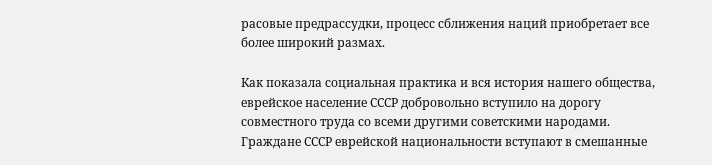расовые предрассудки, процесс сближения наций приобретает все более широкий размах.

Как показала социальная практика и вся история нашего общества, еврейское население СССР добровольно вступило на дорогу совместного труда со всеми другими советскими народами. Граждане СССР еврейской национальности вступают в смешанные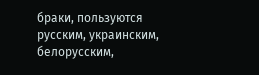браки, пользуются русским, украинским, белорусским,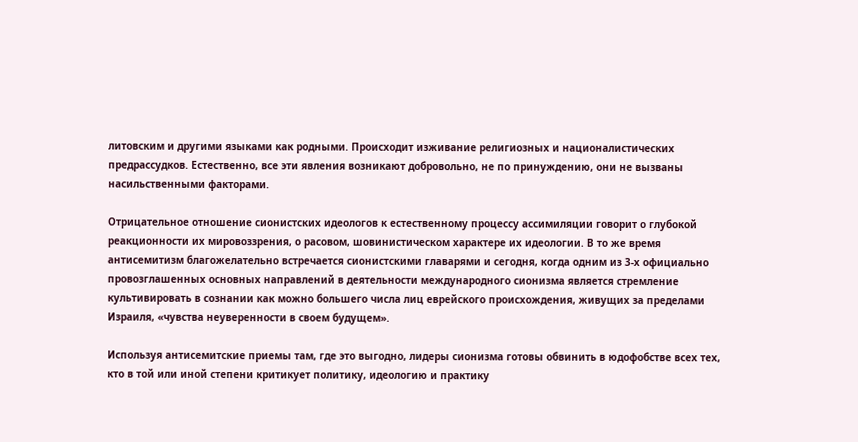литовским и другими языками как родными. Происходит изживание религиозных и националистических предрассудков. Естественно, все эти явления возникают добровольно, не по принуждению, они не вызваны насильственными факторами.

Отрицательное отношение сионистских идеологов к естественному процессу ассимиляции говорит о глубокой реакционности их мировоззрения, о расовом, шовинистическом характере их идеологии. В то же время антисемитизм благожелательно встречается сионистскими главарями и сегодня, когда одним из 3-х официально провозглашенных основных направлений в деятельности международного сионизма является стремление культивировать в сознании как можно большего числа лиц еврейского происхождения, живущих за пределами Израиля, «чувства неуверенности в своем будущем».

Используя антисемитские приемы там, где это выгодно, лидеры сионизма готовы обвинить в юдофобстве всех тех, кто в той или иной степени критикует политику, идеологию и практику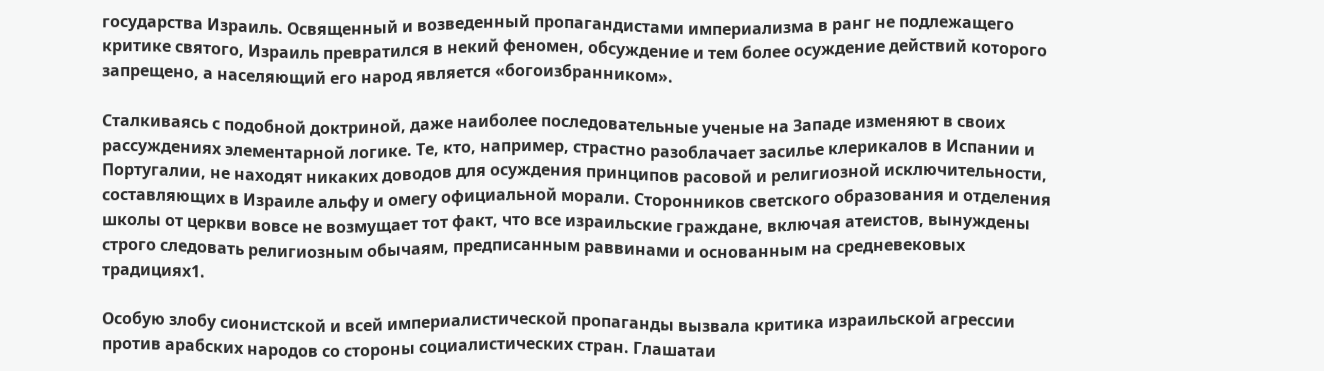государства Израиль. Освященный и возведенный пропагандистами империализма в ранг не подлежащего критике святого, Израиль превратился в некий феномен, обсуждение и тем более осуждение действий которого запрещено, а населяющий его народ является «богоизбранником».

Сталкиваясь с подобной доктриной, даже наиболее последовательные ученые на Западе изменяют в своих рассуждениях элементарной логике. Те, кто, например, страстно разоблачает засилье клерикалов в Испании и Португалии, не находят никаких доводов для осуждения принципов расовой и религиозной исключительности, составляющих в Израиле альфу и омегу официальной морали. Сторонников светского образования и отделения школы от церкви вовсе не возмущает тот факт, что все израильские граждане, включая атеистов, вынуждены строго следовать религиозным обычаям, предписанным раввинами и основанным на средневековых традициях1.

Особую злобу сионистской и всей империалистической пропаганды вызвала критика израильской агрессии против арабских народов со стороны социалистических стран. Глашатаи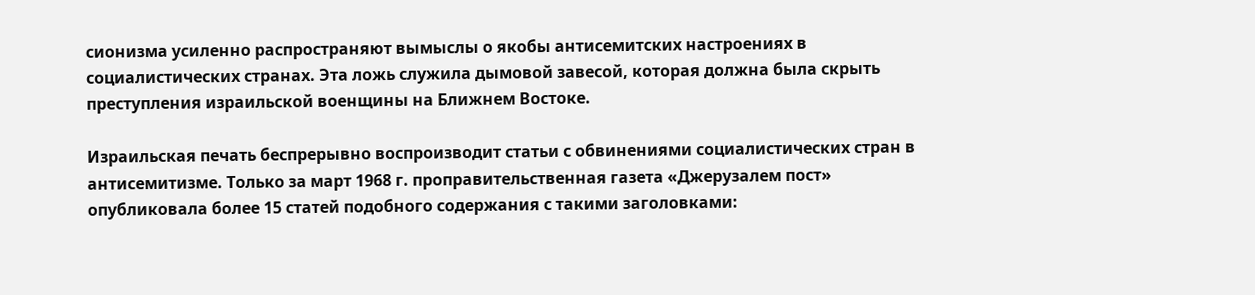сионизма усиленно распространяют вымыслы о якобы антисемитских настроениях в социалистических странах. Эта ложь служила дымовой завесой, которая должна была скрыть преступления израильской военщины на Ближнем Востоке.

Израильская печать беспрерывно воспроизводит статьи с обвинениями социалистических стран в антисемитизме. Только за март 1968 г. проправительственная газета «Джерузалем пост» опубликовала более 15 статей подобного содержания с такими заголовками: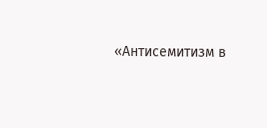«Антисемитизм в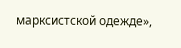марксистской одежде»,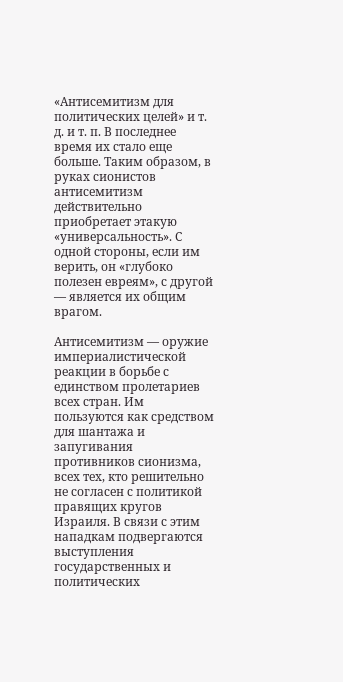«Антисемитизм для политических целей» и т. д. и т. п. В последнее время их стало еще больше. Таким образом, в руках сионистов антисемитизм действительно приобретает этакую «универсальность». С одной стороны, если им верить, он «глубоко полезен евреям», с другой — является их общим врагом.

Антисемитизм — оружие империалистической реакции в борьбе с единством пролетариев всех стран. Им пользуются как средством для шантажа и запугивания противников сионизма, всех тех, кто решительно не согласен с политикой правящих кругов Израиля. В связи с этим нападкам подвергаются выступления государственных и политических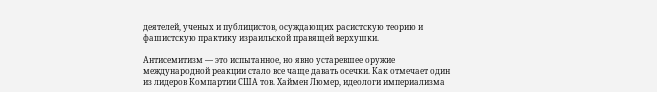деятелей, ученых и публицистов, осуждающих расистскую теорию и фашистскую практику израильской правящей верхушки.

Антисемитизм — это испытанное, но явно устаревшее оружие международной реакции стало все чаще давать осечки. Как отмечает один из лидеров Компартии США тов. Хаймен Люмер, идеологи империализма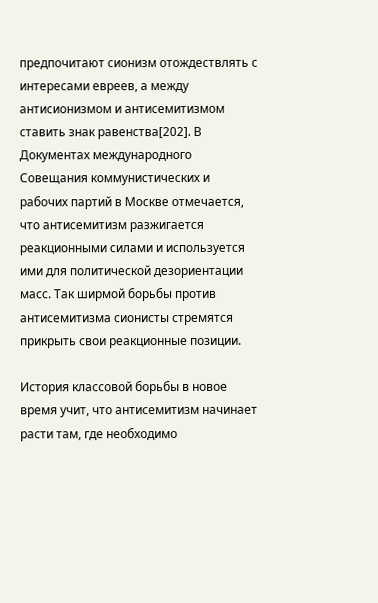предпочитают сионизм отождествлять с интересами евреев, а между антисионизмом и антисемитизмом ставить знак равенства[202]. В Документах международного Совещания коммунистических и рабочих партий в Москве отмечается, что антисемитизм разжигается реакционными силами и используется ими для политической дезориентации масс. Так ширмой борьбы против антисемитизма сионисты стремятся прикрыть свои реакционные позиции.

История классовой борьбы в новое время учит, что антисемитизм начинает расти там, где необходимо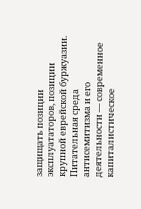защищать позиции эксплуататоров, позиции крупной еврейской буржуазии. Питательная среда антисемитизма и его деятельности — современное капиталистическое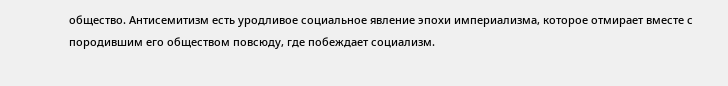общество. Антисемитизм есть уродливое социальное явление эпохи империализма, которое отмирает вместе с породившим его обществом повсюду, где побеждает социализм.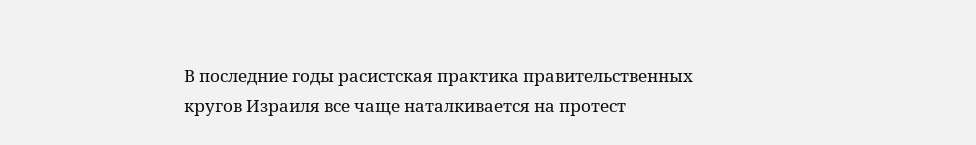В последние годы расистская практика правительственных кругов Израиля все чаще наталкивается на протест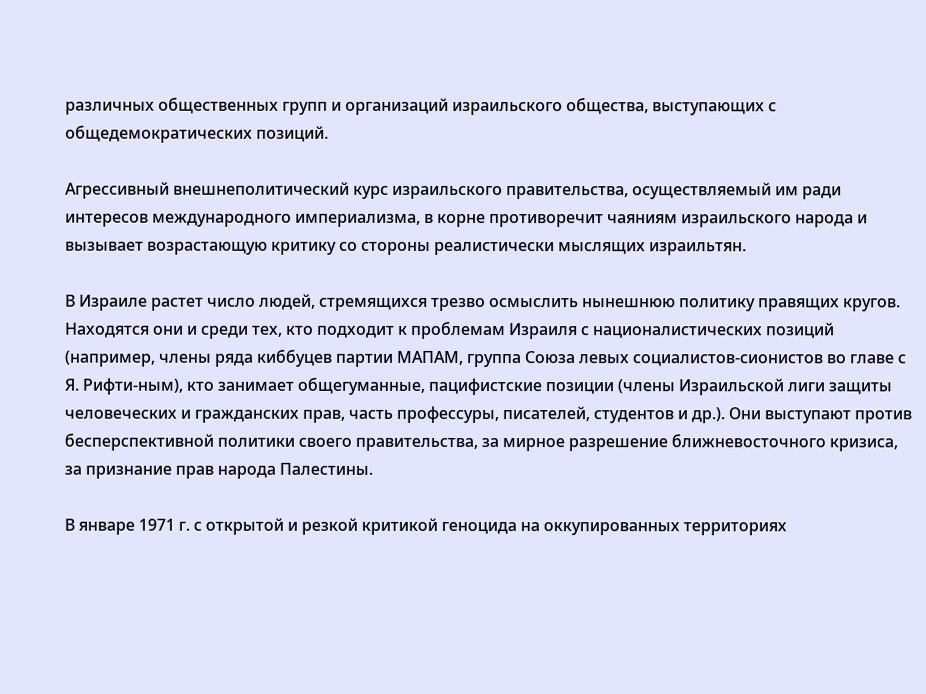различных общественных групп и организаций израильского общества, выступающих с общедемократических позиций.

Агрессивный внешнеполитический курс израильского правительства, осуществляемый им ради интересов международного империализма, в корне противоречит чаяниям израильского народа и вызывает возрастающую критику со стороны реалистически мыслящих израильтян.

В Израиле растет число людей, стремящихся трезво осмыслить нынешнюю политику правящих кругов. Находятся они и среди тех, кто подходит к проблемам Израиля с националистических позиций (например, члены ряда киббуцев партии МАПАМ, группа Союза левых социалистов-сионистов во главе с Я. Рифти-ным), кто занимает общегуманные, пацифистские позиции (члены Израильской лиги защиты человеческих и гражданских прав, часть профессуры, писателей, студентов и др.). Они выступают против бесперспективной политики своего правительства, за мирное разрешение ближневосточного кризиса, за признание прав народа Палестины.

В январе 1971 г. с открытой и резкой критикой геноцида на оккупированных территориях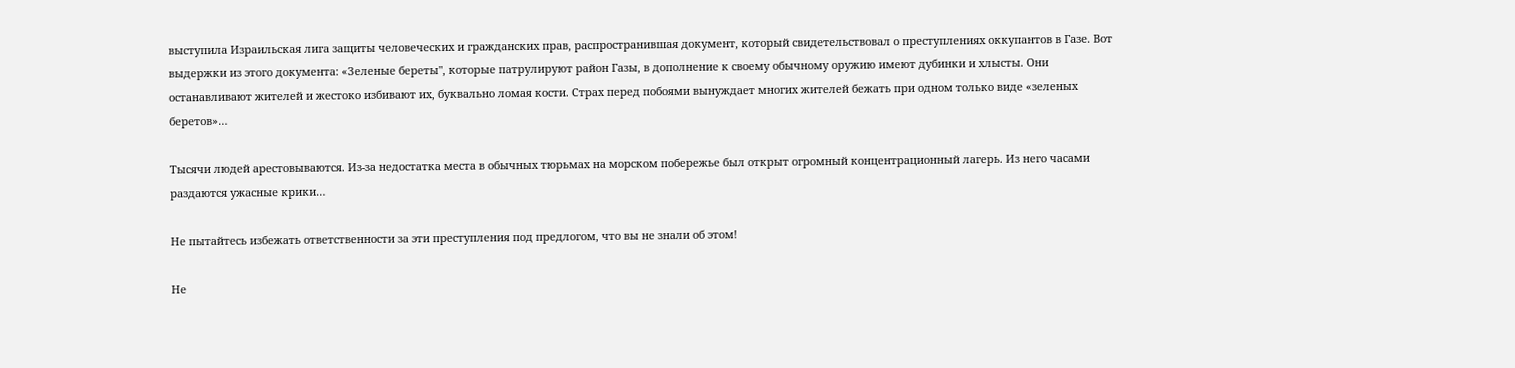выступила Израильская лига защиты человеческих и гражданских прав, распространившая документ, который свидетельствовал о преступлениях оккупантов в Газе. Вот выдержки из этого документа: «Зеленые береты", которые патрулируют район Газы, в дополнение к своему обычному оружию имеют дубинки и хлысты. Они останавливают жителей и жестоко избивают их, буквально ломая кости. Страх перед побоями вынуждает многих жителей бежать при одном только виде «зеленых беретов»…

Тысячи людей арестовываются. Из-за недостатка места в обычных тюрьмах на морском побережье был открыт огромный концентрационный лагерь. Из него часами раздаются ужасные крики…

Не пытайтесь избежать ответственности за эти преступления под предлогом, что вы не знали об этом!

Не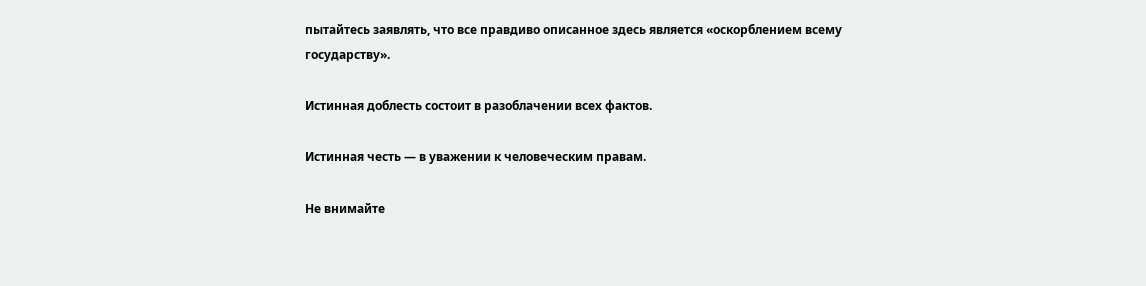пытайтесь заявлять, что все правдиво описанное здесь является «оскорблением всему государству».

Истинная доблесть состоит в разоблачении всех фактов.

Истинная честь — в уважении к человеческим правам.

Не внимайте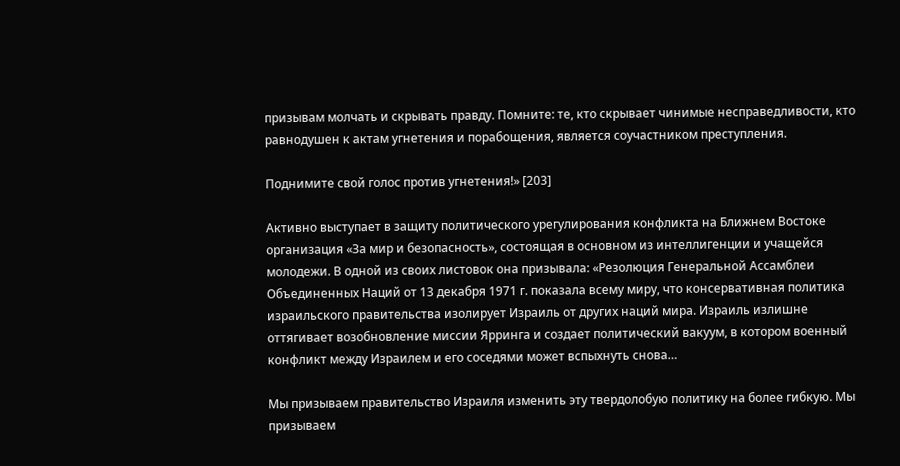призывам молчать и скрывать правду. Помните: те, кто скрывает чинимые несправедливости, кто равнодушен к актам угнетения и порабощения, является соучастником преступления.

Поднимите свой голос против угнетения!» [203]

Активно выступает в защиту политического урегулирования конфликта на Ближнем Востоке организация «За мир и безопасность», состоящая в основном из интеллигенции и учащейся молодежи. В одной из своих листовок она призывала: «Резолюция Генеральной Ассамблеи Объединенных Наций от 13 декабря 1971 г. показала всему миру, что консервативная политика израильского правительства изолирует Израиль от других наций мира. Израиль излишне оттягивает возобновление миссии Ярринга и создает политический вакуум, в котором военный конфликт между Израилем и его соседями может вспыхнуть снова…

Мы призываем правительство Израиля изменить эту твердолобую политику на более гибкую. Мы призываем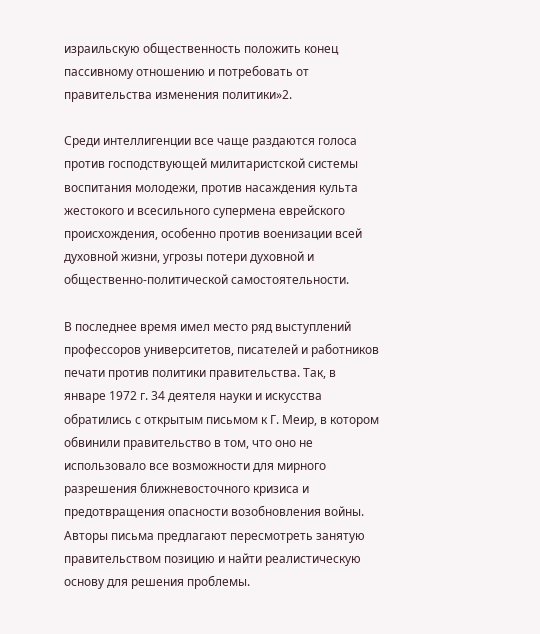израильскую общественность положить конец пассивному отношению и потребовать от правительства изменения политики»2.

Среди интеллигенции все чаще раздаются голоса против господствующей милитаристской системы воспитания молодежи, против насаждения культа жестокого и всесильного супермена еврейского происхождения, особенно против военизации всей духовной жизни, угрозы потери духовной и общественно-политической самостоятельности.

В последнее время имел место ряд выступлений профессоров университетов, писателей и работников печати против политики правительства. Так, в январе 1972 г. 34 деятеля науки и искусства обратились с открытым письмом к Г. Меир, в котором обвинили правительство в том, что оно не использовало все возможности для мирного разрешения ближневосточного кризиса и предотвращения опасности возобновления войны. Авторы письма предлагают пересмотреть занятую правительством позицию и найти реалистическую основу для решения проблемы.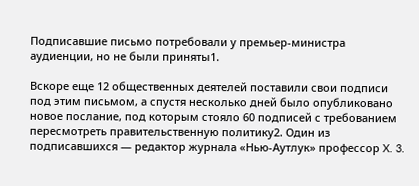Подписавшие письмо потребовали у премьер-министра аудиенции, но не были приняты1.

Вскоре еще 12 общественных деятелей поставили свои подписи под этим письмом, а спустя несколько дней было опубликовано новое послание, под которым стояло 60 подписей с требованием пересмотреть правительственную политику2. Один из подписавшихся — редактор журнала «Нью-Аутлук» профессор X. 3.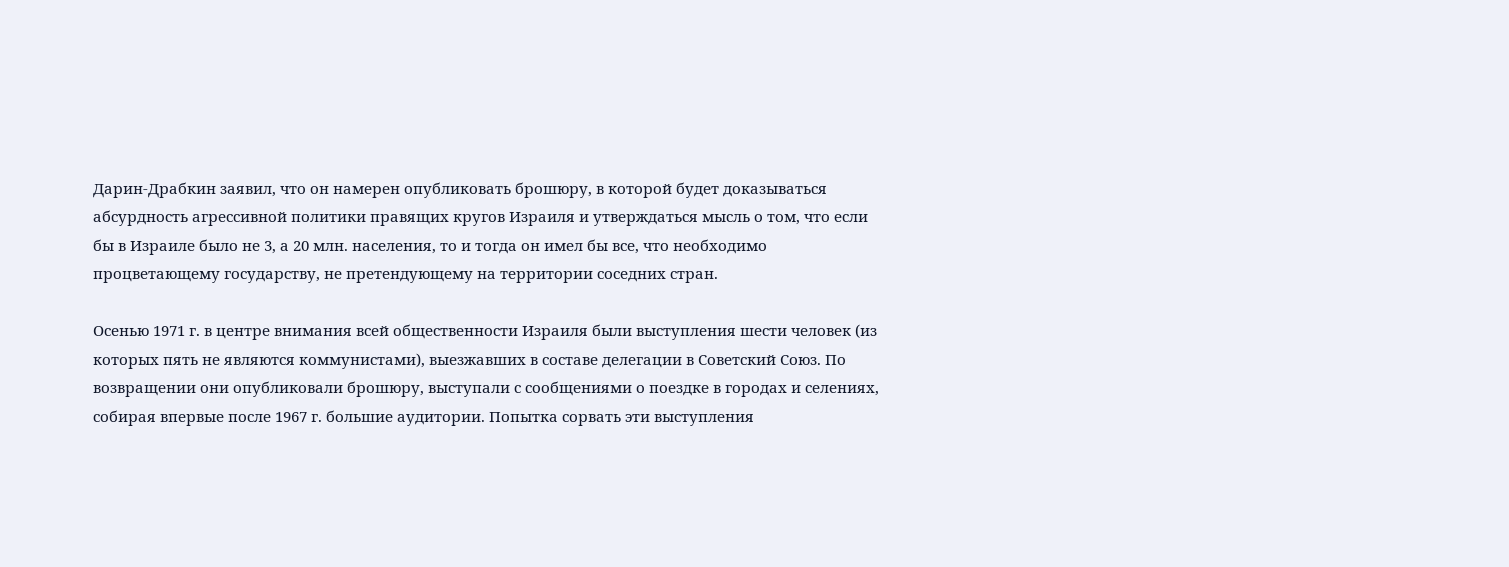Дарин-Драбкин заявил, что он намерен опубликовать брошюру, в которой будет доказываться абсурдность агрессивной политики правящих кругов Израиля и утверждаться мысль о том, что если бы в Израиле было не 3, а 20 млн. населения, то и тогда он имел бы все, что необходимо процветающему государству, не претендующему на территории соседних стран.

Осенью 1971 г. в центре внимания всей общественности Израиля были выступления шести человек (из которых пять не являются коммунистами), выезжавших в составе делегации в Советский Союз. По возвращении они опубликовали брошюру, выступали с сообщениями о поездке в городах и селениях, собирая впервые после 1967 г. большие аудитории. Попытка сорвать эти выступления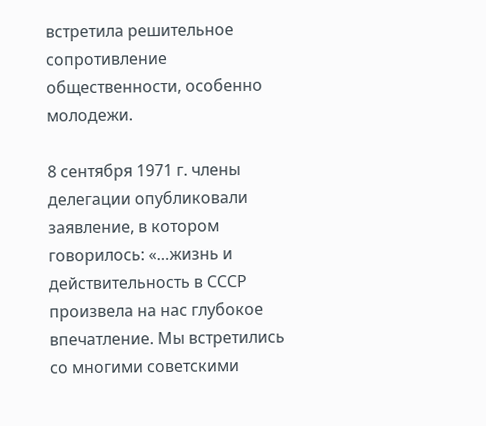встретила решительное сопротивление общественности, особенно молодежи.

8 сентября 1971 г. члены делегации опубликовали заявление, в котором говорилось: «…жизнь и действительность в СССР произвела на нас глубокое впечатление. Мы встретились со многими советскими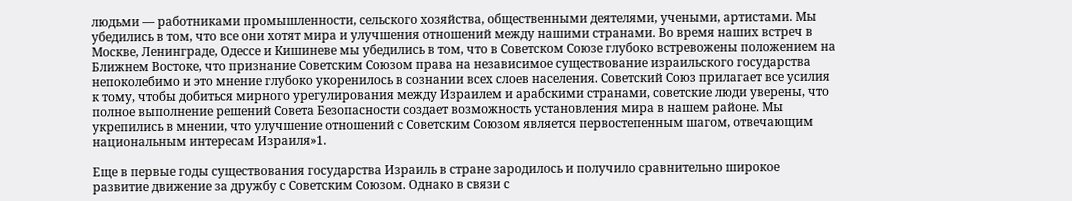людьми — работниками промышленности, сельского хозяйства, общественными деятелями, учеными, артистами. Мы убедились в том, что все они хотят мира и улучшения отношений между нашими странами. Во время наших встреч в Москве, Ленинграде, Одессе и Кишиневе мы убедились в том, что в Советском Союзе глубоко встревожены положением на Ближнем Востоке, что признание Советским Союзом права на независимое существование израильского государства непоколебимо и это мнение глубоко укоренилось в сознании всех слоев населения. Советский Союз прилагает все усилия к тому, чтобы добиться мирного урегулирования между Израилем и арабскими странами, советские люди уверены, что полное выполнение решений Совета Безопасности создает возможность установления мира в нашем районе. Мы укрепились в мнении, что улучшение отношений с Советским Союзом является первостепенным шагом, отвечающим национальным интересам Израиля»1.

Еще в первые годы существования государства Израиль в стране зародилось и получило сравнительно широкое развитие движение за дружбу с Советским Союзом. Однако в связи с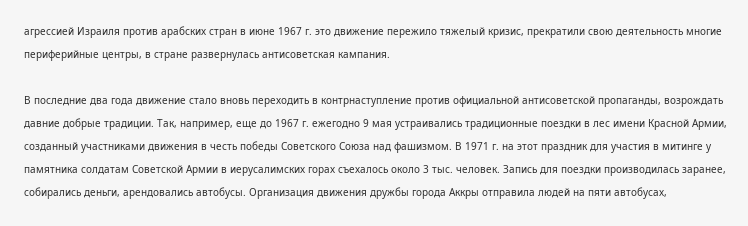агрессией Израиля против арабских стран в июне 1967 г. это движение пережило тяжелый кризис, прекратили свою деятельность многие периферийные центры, в стране развернулась антисоветская кампания.

В последние два года движение стало вновь переходить в контрнаступление против официальной антисоветской пропаганды, возрождать давние добрые традиции. Так, например, еще до 1967 г. ежегодно 9 мая устраивались традиционные поездки в лес имени Красной Армии, созданный участниками движения в честь победы Советского Союза над фашизмом. В 1971 г. на этот праздник для участия в митинге у памятника солдатам Советской Армии в иерусалимских горах съехалось около 3 тыс. человек. Запись для поездки производилась заранее, собирались деньги, арендовались автобусы. Организация движения дружбы города Аккры отправила людей на пяти автобусах,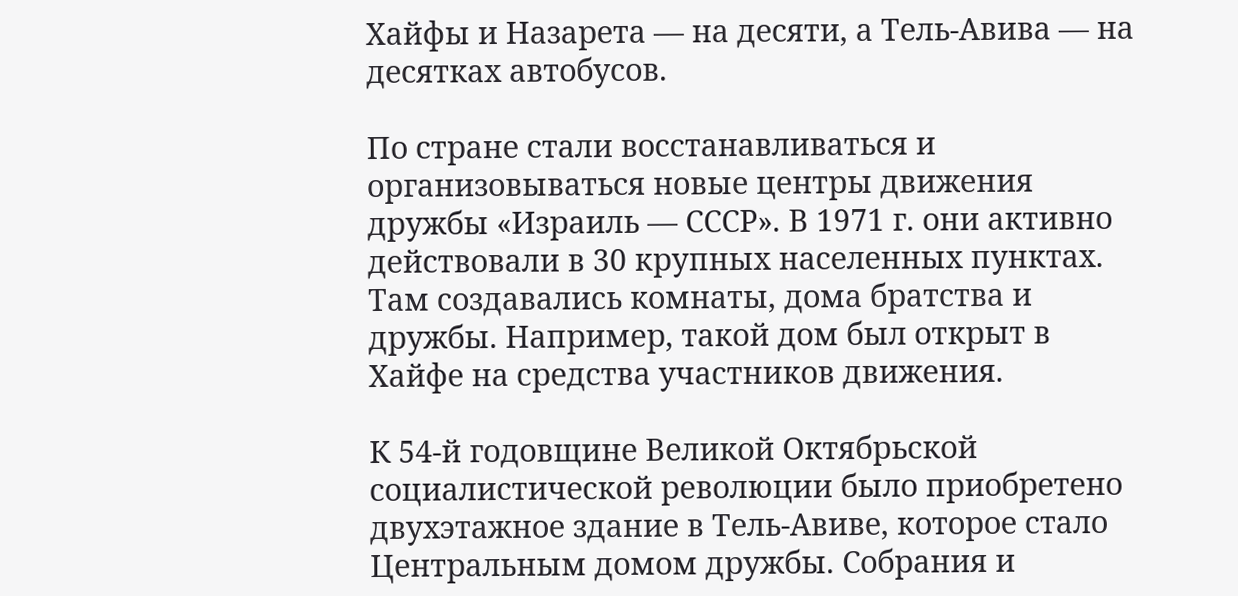Хайфы и Назарета — на десяти, а Тель-Авива — на десятках автобусов.

По стране стали восстанавливаться и организовываться новые центры движения дружбы «Израиль — СССР». В 1971 г. они активно действовали в 30 крупных населенных пунктах. Там создавались комнаты, дома братства и дружбы. Например, такой дом был открыт в Хайфе на средства участников движения.

К 54-й годовщине Великой Октябрьской социалистической революции было приобретено двухэтажное здание в Тель-Авиве, которое стало Центральным домом дружбы. Собрания и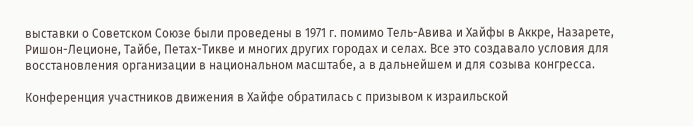выставки о Советском Союзе были проведены в 1971 г. помимо Тель-Авива и Хайфы в Аккре, Назарете, Ришон-Леционе, Тайбе, Петах-Тикве и многих других городах и селах. Все это создавало условия для восстановления организации в национальном масштабе, а в дальнейшем и для созыва конгресса.

Конференция участников движения в Хайфе обратилась с призывом к израильской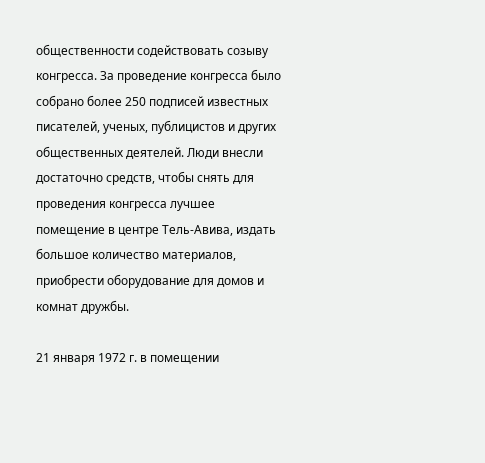общественности содействовать созыву конгресса. За проведение конгресса было собрано более 250 подписей известных писателей, ученых, публицистов и других общественных деятелей. Люди внесли достаточно средств, чтобы снять для проведения конгресса лучшее помещение в центре Тель-Авива, издать большое количество материалов, приобрести оборудование для домов и комнат дружбы.

21 января 1972 г. в помещении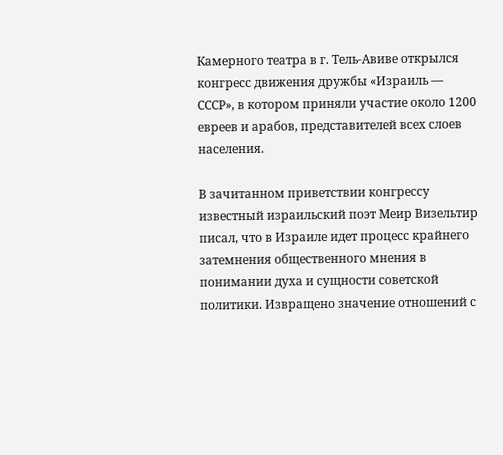Камерного театра в г. Тель-Авиве открылся конгресс движения дружбы «Израиль — СССР», в котором приняли участие около 1200 евреев и арабов, представителей всех слоев населения.

В зачитанном приветствии конгрессу известный израильский поэт Меир Визельтир писал, что в Израиле идет процесс крайнего затемнения общественного мнения в понимании духа и сущности советской политики. Извращено значение отношений с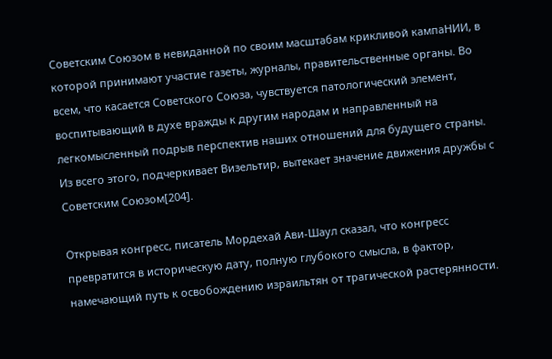Советским Союзом в невиданной по своим масштабам крикливой кампаНИИ, в которой принимают участие газеты, журналы, правительственные органы. Во всем, что касается Советского Союза, чувствуется патологический элемент, воспитывающий в духе вражды к другим народам и направленный на легкомысленный подрыв перспектив наших отношений для будущего страны. Из всего этого, подчеркивает Визельтир, вытекает значение движения дружбы с Советским Союзом[204].

Открывая конгресс, писатель Мордехай Ави-Шаул сказал, что конгресс превратится в историческую дату, полную глубокого смысла, в фактор, намечающий путь к освобождению израильтян от трагической растерянности.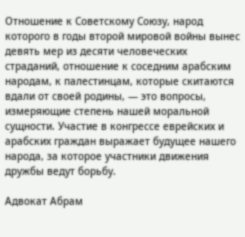Отношение к Советскому Союзу, народ которого в годы второй мировой войны вынес девять мер из десяти человеческих страданий, отношение к соседним арабским народам, к палестинцам, которые скитаются вдали от своей родины, — это вопросы, измеряющие степень нашей моральной сущности. Участие в конгрессе еврейских и арабских граждан выражает будущее нашего народа, за которое участники движения дружбы ведут борьбу.

Адвокат Абрам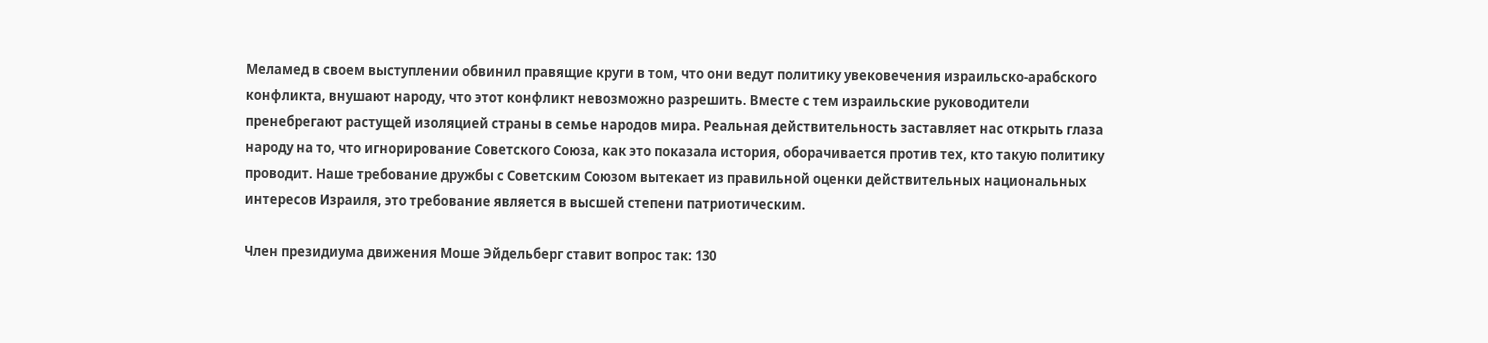Меламед в своем выступлении обвинил правящие круги в том, что они ведут политику увековечения израильско-арабского конфликта, внушают народу, что этот конфликт невозможно разрешить. Вместе с тем израильские руководители пренебрегают растущей изоляцией страны в семье народов мира. Реальная действительность заставляет нас открыть глаза народу на то, что игнорирование Советского Союза, как это показала история, оборачивается против тех, кто такую политику проводит. Наше требование дружбы с Советским Союзом вытекает из правильной оценки действительных национальных интересов Израиля, это требование является в высшей степени патриотическим.

Член президиума движения Моше Эйдельберг ставит вопрос так: 130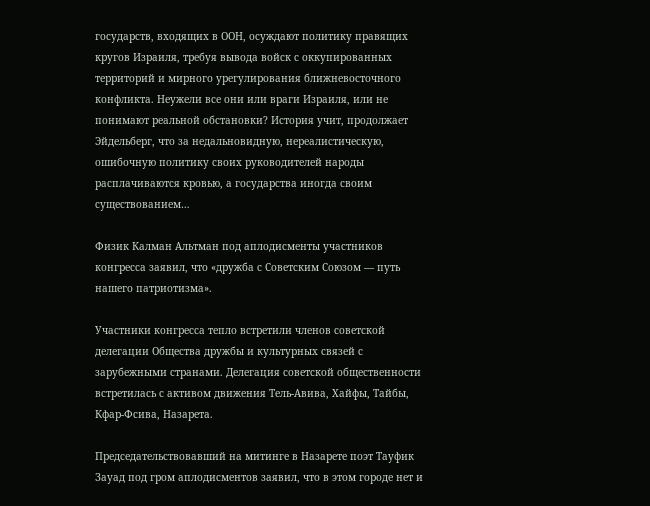государств, входящих в ООН, осуждают политику правящих кругов Израиля, требуя вывода войск с оккупированных территорий и мирного урегулирования ближневосточного конфликта. Неужели все они или враги Израиля, или не понимают реальной обстановки? История учит, продолжает Эйдельберг, что за недальновидную, нереалистическую, ошибочную политику своих руководителей народы расплачиваются кровью, а государства иногда своим существованием…

Физик Калман Альтман под аплодисменты участников конгресса заявил, что «дружба с Советским Союзом — путь нашего патриотизма».

Участники конгресса тепло встретили членов советской делегации Общества дружбы и культурных связей с зарубежными странами. Делегация советской общественности встретилась с активом движения Тель-Авива, Хайфы, Тайбы, Кфар-Фсива, Назарета.

Председательствовавший на митинге в Назарете поэт Тауфик Зауад под гром аплодисментов заявил, что в этом городе нет и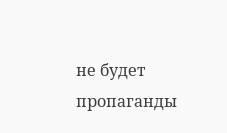не будет пропаганды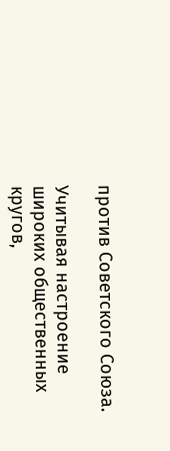против Советского Союза.

Учитывая настроение широких общественных кругов,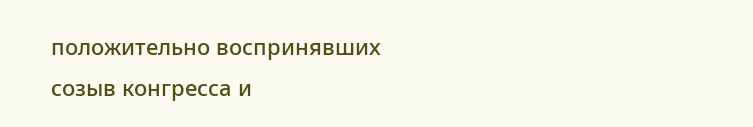положительно воспринявших созыв конгресса и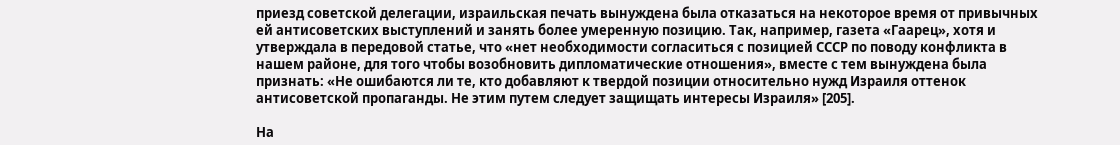приезд советской делегации, израильская печать вынуждена была отказаться на некоторое время от привычных ей антисоветских выступлений и занять более умеренную позицию. Так, например, газета «Гаарец», хотя и утверждала в передовой статье, что «нет необходимости согласиться с позицией СССР по поводу конфликта в нашем районе, для того чтобы возобновить дипломатические отношения», вместе с тем вынуждена была признать: «Не ошибаются ли те, кто добавляют к твердой позиции относительно нужд Израиля оттенок антисоветской пропаганды. Не этим путем следует защищать интересы Израиля» [205].

На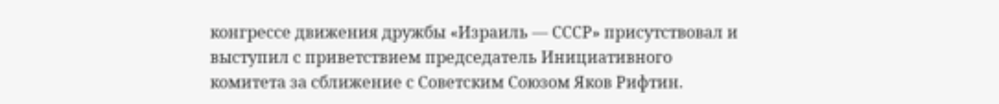конгрессе движения дружбы «Израиль — СССР» присутствовал и выступил с приветствием председатель Инициативного комитета за сближение с Советским Союзом Яков Рифтин.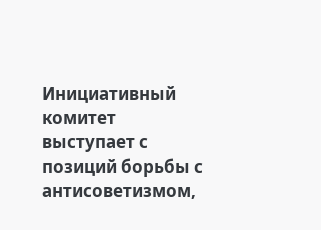Инициативный комитет выступает с позиций борьбы с антисоветизмом,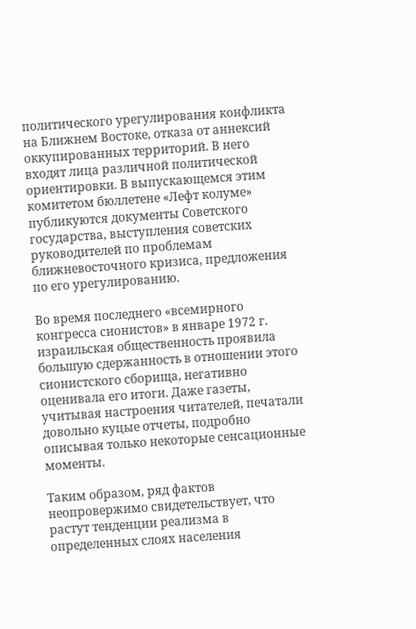политического урегулирования конфликта на Ближнем Востоке, отказа от аннексий оккупированных территорий. В него входят лица различной политической ориентировки. В выпускающемся этим комитетом бюллетене «Лефт колуме» публикуются документы Советского государства, выступления советских руководителей по проблемам ближневосточного кризиса, предложения по его урегулированию.

Во время последнего «всемирного конгресса сионистов» в январе 1972 г. израильская общественность проявила большую сдержанность в отношении этого сионистского сборища, негативно оценивала его итоги. Даже газеты, учитывая настроения читателей, печатали довольно куцые отчеты, подробно описывая только некоторые сенсационные моменты.

Таким образом, ряд фактов неопровержимо свидетельствует, что растут тенденции реализма в определенных слоях населения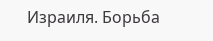Израиля. Борьба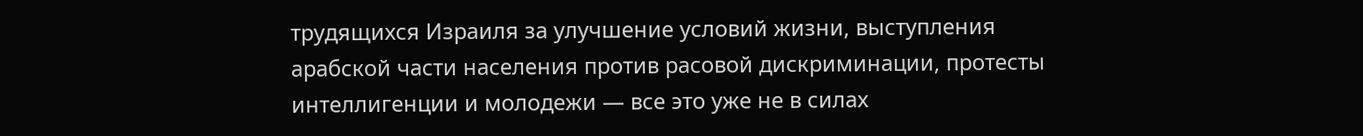трудящихся Израиля за улучшение условий жизни, выступления арабской части населения против расовой дискриминации, протесты интеллигенции и молодежи — все это уже не в силах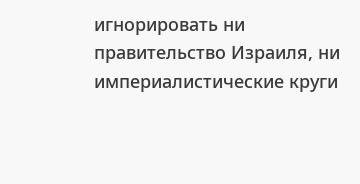игнорировать ни правительство Израиля, ни империалистические круги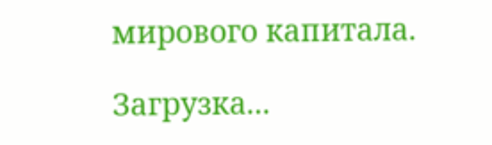мирового капитала.

Загрузка...